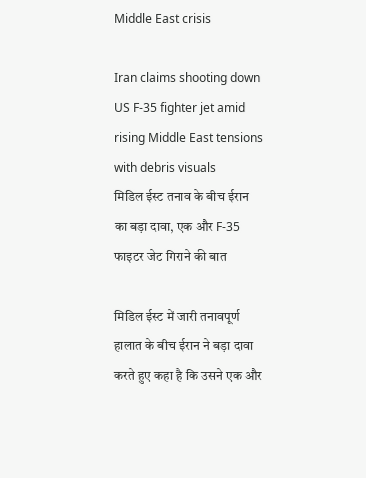Middle East crisis

Iran claims shooting down US F-35 fighter jet amid rising Middle East tensions with debris visuals
मिडिल ईस्ट तनाव के बीच ईरान का बड़ा दावा, एक और F-35 फाइटर जेट गिराने की बात

मिडिल ईस्ट में जारी तनावपूर्ण हालात के बीच ईरान ने बड़ा दावा करते हुए कहा है कि उसने एक और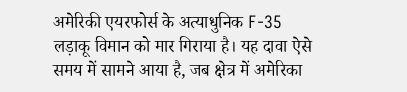अमेरिकी एयरफोर्स के अत्याधुनिक F-35 लड़ाकू विमान को मार गिराया है। यह दावा ऐसे समय में सामने आया है, जब क्षेत्र में अमेरिका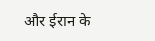और ईरान के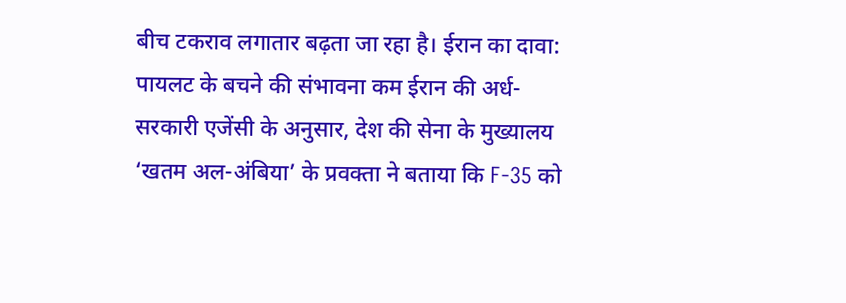बीच टकराव लगातार बढ़ता जा रहा है। ईरान का दावा: पायलट के बचने की संभावना कम ईरान की अर्ध-सरकारी एजेंसी के अनुसार, देश की सेना के मुख्यालय ‘खतम अल-अंबिया’ के प्रवक्ता ने बताया कि F-35 को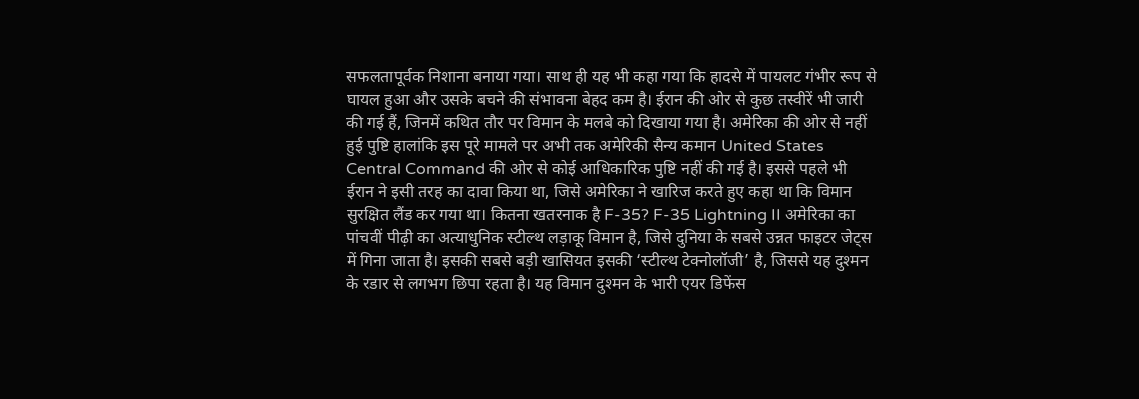सफलतापूर्वक निशाना बनाया गया। साथ ही यह भी कहा गया कि हादसे में पायलट गंभीर रूप से घायल हुआ और उसके बचने की संभावना बेहद कम है। ईरान की ओर से कुछ तस्वीरें भी जारी की गई हैं, जिनमें कथित तौर पर विमान के मलबे को दिखाया गया है। अमेरिका की ओर से नहीं हुई पुष्टि हालांकि इस पूरे मामले पर अभी तक अमेरिकी सैन्य कमान United States Central Command की ओर से कोई आधिकारिक पुष्टि नहीं की गई है। इससे पहले भी ईरान ने इसी तरह का दावा किया था, जिसे अमेरिका ने खारिज करते हुए कहा था कि विमान सुरक्षित लैंड कर गया था। कितना खतरनाक है F-35? F-35 Lightning II अमेरिका का पांचवीं पीढ़ी का अत्याधुनिक स्टील्थ लड़ाकू विमान है, जिसे दुनिया के सबसे उन्नत फाइटर जेट्स में गिना जाता है। इसकी सबसे बड़ी खासियत इसकी ‘स्टील्थ टेक्नोलॉजी’ है, जिससे यह दुश्मन के रडार से लगभग छिपा रहता है। यह विमान दुश्मन के भारी एयर डिफेंस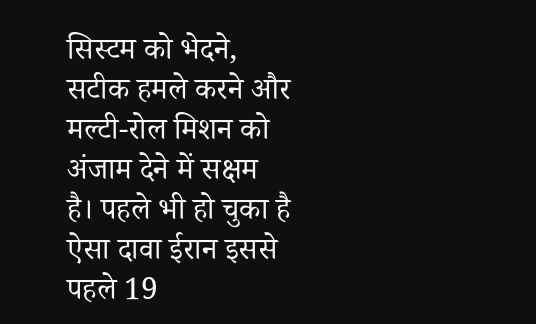सिस्टम को भेदने, सटीक हमले करने और मल्टी-रोल मिशन को अंजाम देने में सक्षम है। पहले भी हो चुका है ऐसा दावा ईरान इससे पहले 19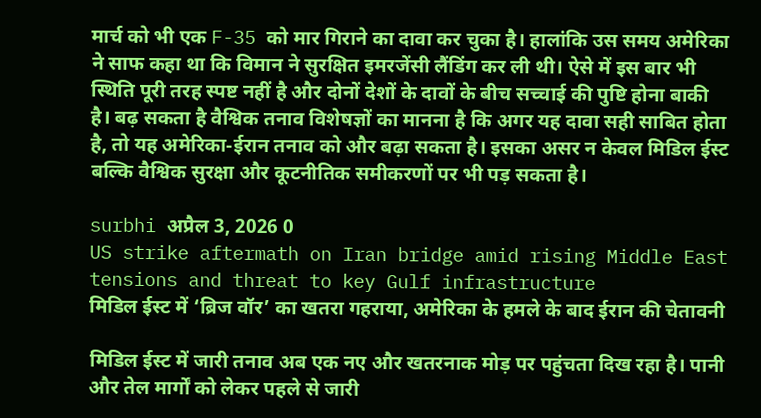मार्च को भी एक F-35 को मार गिराने का दावा कर चुका है। हालांकि उस समय अमेरिका ने साफ कहा था कि विमान ने सुरक्षित इमरजेंसी लैंडिंग कर ली थी। ऐसे में इस बार भी स्थिति पूरी तरह स्पष्ट नहीं है और दोनों देशों के दावों के बीच सच्चाई की पुष्टि होना बाकी है। बढ़ सकता है वैश्विक तनाव विशेषज्ञों का मानना है कि अगर यह दावा सही साबित होता है, तो यह अमेरिका-ईरान तनाव को और बढ़ा सकता है। इसका असर न केवल मिडिल ईस्ट बल्कि वैश्विक सुरक्षा और कूटनीतिक समीकरणों पर भी पड़ सकता है।

surbhi अप्रैल 3, 2026 0
US strike aftermath on Iran bridge amid rising Middle East tensions and threat to key Gulf infrastructure
मिडिल ईस्ट में ‘ब्रिज वॉर’ का खतरा गहराया, अमेरिका के हमले के बाद ईरान की चेतावनी

मिडिल ईस्ट में जारी तनाव अब एक नए और खतरनाक मोड़ पर पहुंचता दिख रहा है। पानी और तेल मार्गों को लेकर पहले से जारी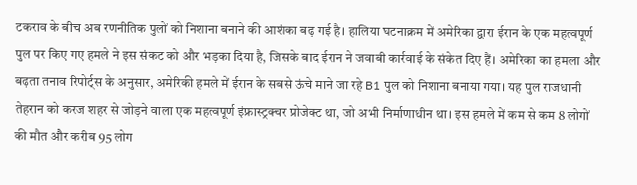टकराव के बीच अब रणनीतिक पुलों को निशाना बनाने की आशंका बढ़ गई है। हालिया घटनाक्रम में अमेरिका द्वारा ईरान के एक महत्वपूर्ण पुल पर किए गए हमले ने इस संकट को और भड़का दिया है, जिसके बाद ईरान ने जवाबी कार्रवाई के संकेत दिए हैं। अमेरिका का हमला और बढ़ता तनाव रिपोर्ट्स के अनुसार, अमेरिकी हमले में ईरान के सबसे ऊंचे माने जा रहे B1 पुल को निशाना बनाया गया। यह पुल राजधानी तेहरान को करज शहर से जोड़ने वाला एक महत्वपूर्ण इंफ्रास्ट्रक्चर प्रोजेक्ट था, जो अभी निर्माणाधीन था। इस हमले में कम से कम 8 लोगों की मौत और करीब 95 लोग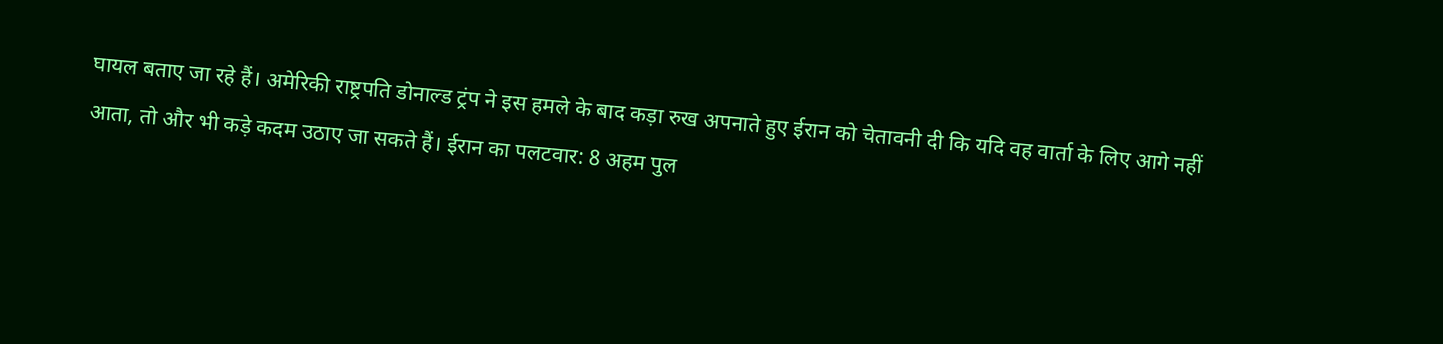घायल बताए जा रहे हैं। अमेरिकी राष्ट्रपति डोनाल्ड ट्रंप ने इस हमले के बाद कड़ा रुख अपनाते हुए ईरान को चेतावनी दी कि यदि वह वार्ता के लिए आगे नहीं आता, तो और भी कड़े कदम उठाए जा सकते हैं। ईरान का पलटवार: 8 अहम पुल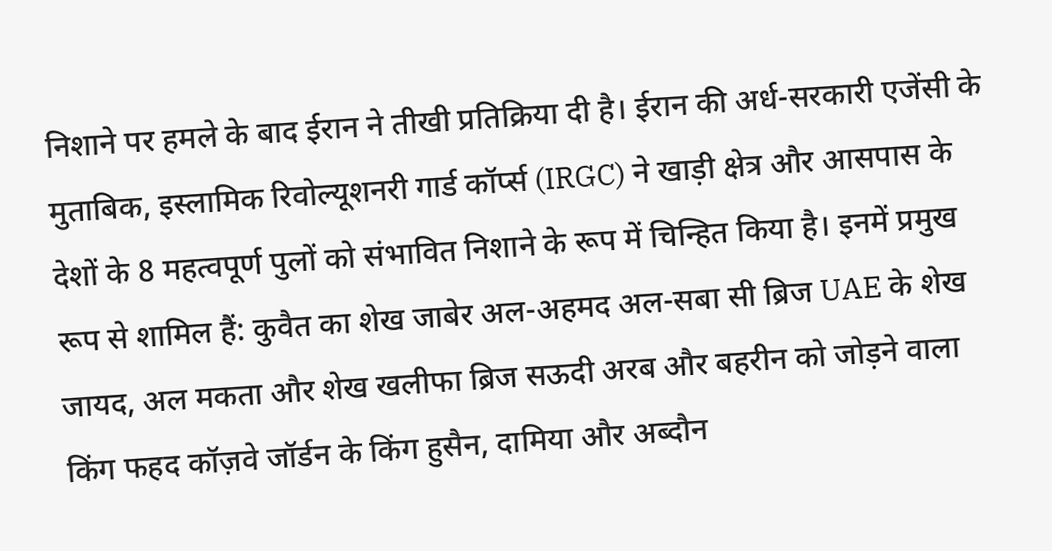निशाने पर हमले के बाद ईरान ने तीखी प्रतिक्रिया दी है। ईरान की अर्ध-सरकारी एजेंसी के मुताबिक, इस्लामिक रिवोल्यूशनरी गार्ड कॉर्प्स (IRGC) ने खाड़ी क्षेत्र और आसपास के देशों के 8 महत्वपूर्ण पुलों को संभावित निशाने के रूप में चिन्हित किया है। इनमें प्रमुख रूप से शामिल हैं: कुवैत का शेख जाबेर अल-अहमद अल-सबा सी ब्रिज UAE के शेख जायद, अल मकता और शेख खलीफा ब्रिज सऊदी अरब और बहरीन को जोड़ने वाला किंग फहद कॉज़वे जॉर्डन के किंग हुसैन, दामिया और अब्दौन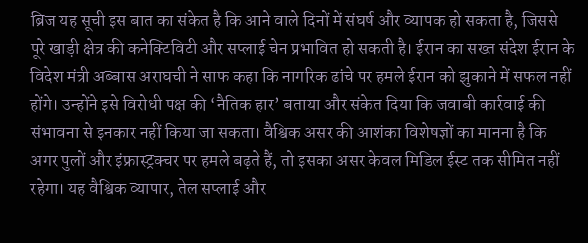ब्रिज यह सूची इस बात का संकेत है कि आने वाले दिनों में संघर्ष और व्यापक हो सकता है, जिससे पूरे खाड़ी क्षेत्र की कनेक्टिविटी और सप्लाई चेन प्रभावित हो सकती है। ईरान का सख्त संदेश ईरान के विदेश मंत्री अब्बास अराघची ने साफ कहा कि नागरिक ढांचे पर हमले ईरान को झुकाने में सफल नहीं होंगे। उन्होंने इसे विरोधी पक्ष की ‘नैतिक हार’ बताया और संकेत दिया कि जवाबी कार्रवाई की संभावना से इनकार नहीं किया जा सकता। वैश्विक असर की आशंका विशेषज्ञों का मानना है कि अगर पुलों और इंफ्रास्ट्रक्चर पर हमले बढ़ते हैं, तो इसका असर केवल मिडिल ईस्ट तक सीमित नहीं रहेगा। यह वैश्विक व्यापार, तेल सप्लाई और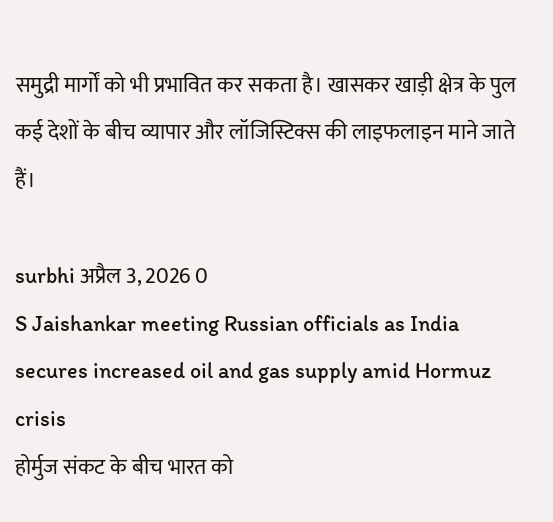समुद्री मार्गों को भी प्रभावित कर सकता है। खासकर खाड़ी क्षेत्र के पुल कई देशों के बीच व्यापार और लॉजिस्टिक्स की लाइफलाइन माने जाते हैं।

surbhi अप्रैल 3, 2026 0
S Jaishankar meeting Russian officials as India secures increased oil and gas supply amid Hormuz crisis
होर्मुज संकट के बीच भारत को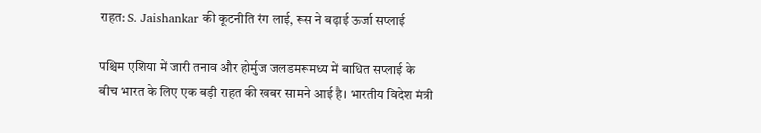राहत: S. Jaishankar की कूटनीति रंग लाई, रूस ने बढ़ाई ऊर्जा सप्लाई

पश्चिम एशिया में जारी तनाव और होर्मुज जलडमरूमध्य में बाधित सप्लाई के बीच भारत के लिए एक बड़ी राहत की खबर सामने आई है। भारतीय विदेश मंत्री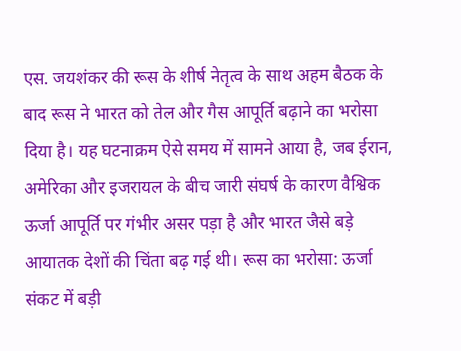एस. जयशंकर की रूस के शीर्ष नेतृत्व के साथ अहम बैठक के बाद रूस ने भारत को तेल और गैस आपूर्ति बढ़ाने का भरोसा दिया है। यह घटनाक्रम ऐसे समय में सामने आया है, जब ईरान, अमेरिका और इजरायल के बीच जारी संघर्ष के कारण वैश्विक ऊर्जा आपूर्ति पर गंभीर असर पड़ा है और भारत जैसे बड़े आयातक देशों की चिंता बढ़ गई थी। रूस का भरोसा: ऊर्जा संकट में बड़ी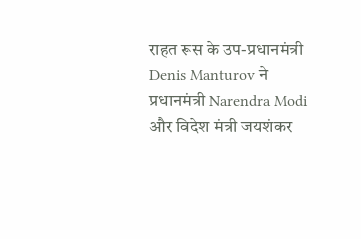राहत रूस के उप-प्रधानमंत्री Denis Manturov ने प्रधानमंत्री Narendra Modi और विदेश मंत्री जयशंकर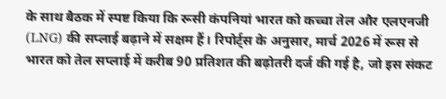के साथ बैठक में स्पष्ट किया कि रूसी कंपनियां भारत को कच्चा तेल और एलएनजी (LNG) की सप्लाई बढ़ाने में सक्षम हैं। रिपोर्ट्स के अनुसार, मार्च 2026 में रूस से भारत को तेल सप्लाई में करीब 90 प्रतिशत की बढ़ोतरी दर्ज की गई है, जो इस संकट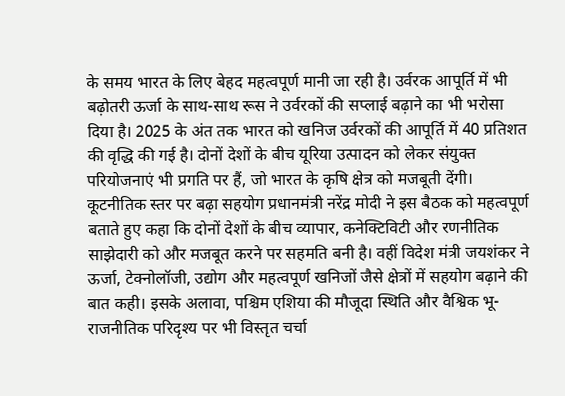के समय भारत के लिए बेहद महत्वपूर्ण मानी जा रही है। उर्वरक आपूर्ति में भी बढ़ोतरी ऊर्जा के साथ-साथ रूस ने उर्वरकों की सप्लाई बढ़ाने का भी भरोसा दिया है। 2025 के अंत तक भारत को खनिज उर्वरकों की आपूर्ति में 40 प्रतिशत की वृद्धि की गई है। दोनों देशों के बीच यूरिया उत्पादन को लेकर संयुक्त परियोजनाएं भी प्रगति पर हैं, जो भारत के कृषि क्षेत्र को मजबूती देंगी। कूटनीतिक स्तर पर बढ़ा सहयोग प्रधानमंत्री नरेंद्र मोदी ने इस बैठक को महत्वपूर्ण बताते हुए कहा कि दोनों देशों के बीच व्यापार, कनेक्टिविटी और रणनीतिक साझेदारी को और मजबूत करने पर सहमति बनी है। वहीं विदेश मंत्री जयशंकर ने ऊर्जा, टेक्नोलॉजी, उद्योग और महत्वपूर्ण खनिजों जैसे क्षेत्रों में सहयोग बढ़ाने की बात कही। इसके अलावा, पश्चिम एशिया की मौजूदा स्थिति और वैश्विक भू-राजनीतिक परिदृश्य पर भी विस्तृत चर्चा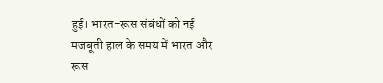हुई। भारत-रूस संबंधों को नई मजबूती हाल के समय में भारत और रूस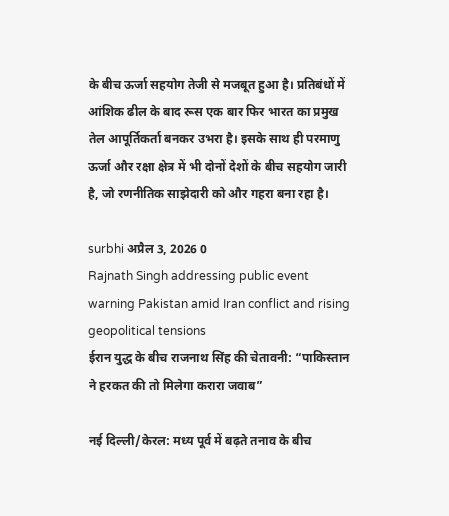के बीच ऊर्जा सहयोग तेजी से मजबूत हुआ है। प्रतिबंधों में आंशिक ढील के बाद रूस एक बार फिर भारत का प्रमुख तेल आपूर्तिकर्ता बनकर उभरा है। इसके साथ ही परमाणु ऊर्जा और रक्षा क्षेत्र में भी दोनों देशों के बीच सहयोग जारी है, जो रणनीतिक साझेदारी को और गहरा बना रहा है।

surbhi अप्रैल 3, 2026 0
Rajnath Singh addressing public event warning Pakistan amid Iran conflict and rising geopolitical tensions
ईरान युद्ध के बीच राजनाथ सिंह की चेतावनी: “पाकिस्तान ने हरकत की तो मिलेगा करारा जवाब”

नई दिल्ली/केरल: मध्य पूर्व में बढ़ते तनाव के बीच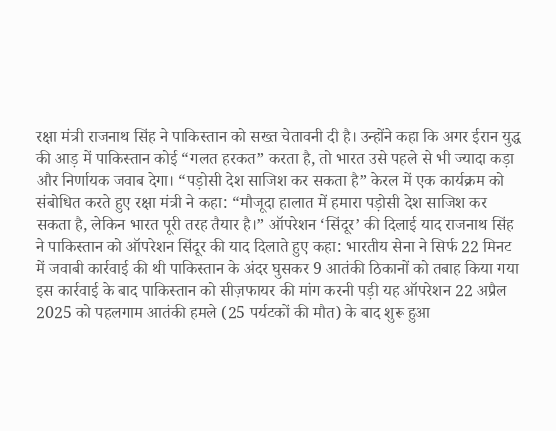रक्षा मंत्री राजनाथ सिंह ने पाकिस्तान को सख्त चेतावनी दी है। उन्होंने कहा कि अगर ईरान युद्ध की आड़ में पाकिस्तान कोई “गलत हरकत” करता है, तो भारत उसे पहले से भी ज्यादा कड़ा और निर्णायक जवाब देगा। “पड़ोसी देश साजिश कर सकता है” केरल में एक कार्यक्रम को संबोधित करते हुए रक्षा मंत्री ने कहा: “मौजूदा हालात में हमारा पड़ोसी देश साजिश कर सकता है, लेकिन भारत पूरी तरह तैयार है।” ऑपरेशन ‘सिंदूर’ की दिलाई याद राजनाथ सिंह ने पाकिस्तान को ऑपरेशन सिंदूर की याद दिलाते हुए कहा: भारतीय सेना ने सिर्फ 22 मिनट में जवाबी कार्रवाई की थी पाकिस्तान के अंदर घुसकर 9 आतंकी ठिकानों को तबाह किया गया इस कार्रवाई के बाद पाकिस्तान को सीज़फायर की मांग करनी पड़ी यह ऑपरेशन 22 अप्रैल 2025 को पहलगाम आतंकी हमले (25 पर्यटकों की मौत) के बाद शुरू हुआ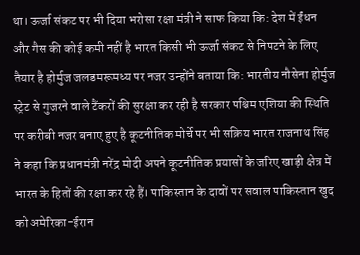था। ऊर्जा संकट पर भी दिया भरोसा रक्षा मंत्री ने साफ किया कि: देश में ईंधन और गैस की कोई कमी नहीं है भारत किसी भी ऊर्जा संकट से निपटने के लिए तैयार है होर्मुज जलडमरूमध्य पर नजर उन्होंने बताया कि: भारतीय नौसेना होर्मुज स्ट्रेट से गुजरने वाले टैंकरों की सुरक्षा कर रही है सरकार पश्चिम एशिया की स्थिति पर करीबी नजर बनाए हुए है कूटनीतिक मोर्चे पर भी सक्रिय भारत राजनाथ सिंह ने कहा कि प्रधानमंत्री नरेंद्र मोदी अपने कूटनीतिक प्रयासों के जरिए खाड़ी क्षेत्र में भारत के हितों की रक्षा कर रहे हैं। पाकिस्तान के दावों पर सवाल पाकिस्तान खुद को अमेरिका-ईरान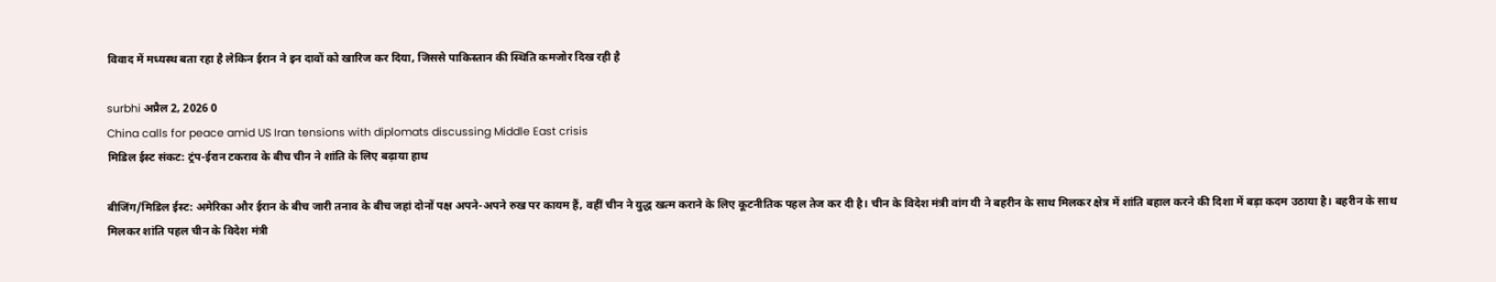विवाद में मध्यस्थ बता रहा है लेकिन ईरान ने इन दावों को खारिज कर दिया, जिससे पाकिस्तान की स्थिति कमजोर दिख रही है

surbhi अप्रैल 2, 2026 0
China calls for peace amid US Iran tensions with diplomats discussing Middle East crisis
मिडिल ईस्ट संकट: ट्रंप-ईरान टकराव के बीच चीन ने शांति के लिए बढ़ाया हाथ

बीजिंग/मिडिल ईस्ट: अमेरिका और ईरान के बीच जारी तनाव के बीच जहां दोनों पक्ष अपने-अपने रुख पर कायम हैं, वहीं चीन ने युद्ध खत्म कराने के लिए कूटनीतिक पहल तेज कर दी है। चीन के विदेश मंत्री वांग यी ने बहरीन के साथ मिलकर क्षेत्र में शांति बहाल करने की दिशा में बड़ा कदम उठाया है। बहरीन के साथ मिलकर शांति पहल चीन के विदेश मंत्री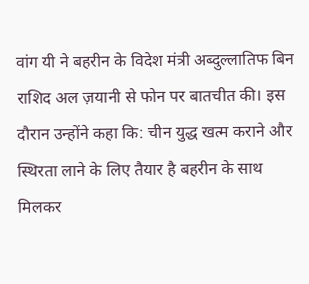वांग यी ने बहरीन के विदेश मंत्री अब्दुल्लातिफ बिन राशिद अल ज़यानी से फोन पर बातचीत की। इस दौरान उन्होंने कहा कि: चीन युद्ध खत्म कराने और स्थिरता लाने के लिए तैयार है बहरीन के साथ मिलकर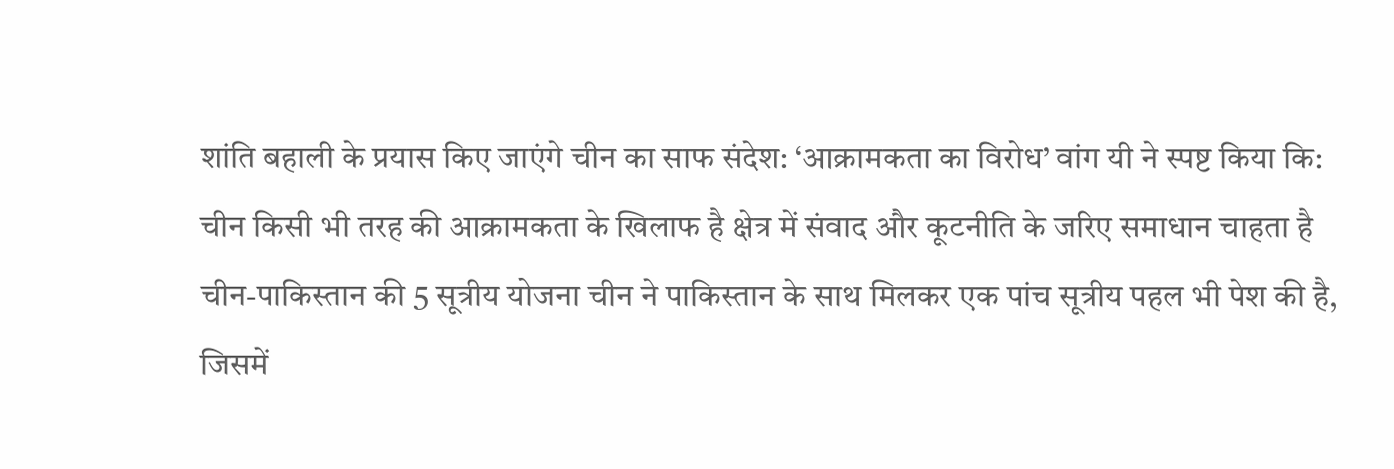शांति बहाली के प्रयास किए जाएंगे चीन का साफ संदेश: ‘आक्रामकता का विरोध’ वांग यी ने स्पष्ट किया कि: चीन किसी भी तरह की आक्रामकता के खिलाफ है क्षेत्र में संवाद और कूटनीति के जरिए समाधान चाहता है चीन-पाकिस्तान की 5 सूत्रीय योजना चीन ने पाकिस्तान के साथ मिलकर एक पांच सूत्रीय पहल भी पेश की है, जिसमें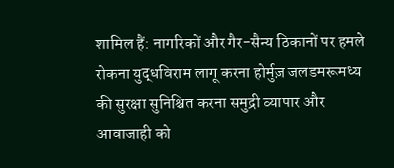शामिल हैं: नागरिकों और गैर-सैन्य ठिकानों पर हमले रोकना युद्धविराम लागू करना होर्मुज़ जलडमरूमध्य की सुरक्षा सुनिश्चित करना समुद्री व्यापार और आवाजाही को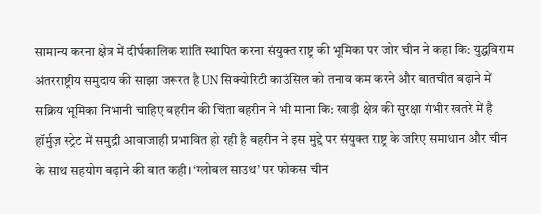सामान्य करना क्षेत्र में दीर्घकालिक शांति स्थापित करना संयुक्त राष्ट्र की भूमिका पर जोर चीन ने कहा कि: युद्धविराम अंतरराष्ट्रीय समुदाय की साझा जरूरत है UN सिक्योरिटी काउंसिल को तनाव कम करने और बातचीत बढ़ाने में सक्रिय भूमिका निभानी चाहिए बहरीन की चिंता बहरीन ने भी माना कि: खाड़ी क्षेत्र की सुरक्षा गंभीर खतरे में है हॉर्मुज़ स्ट्रेट में समुद्री आवाजाही प्रभावित हो रही है बहरीन ने इस मुद्दे पर संयुक्त राष्ट्र के जरिए समाधान और चीन के साथ सहयोग बढ़ाने की बात कही। ‘ग्लोबल साउथ’ पर फोकस चीन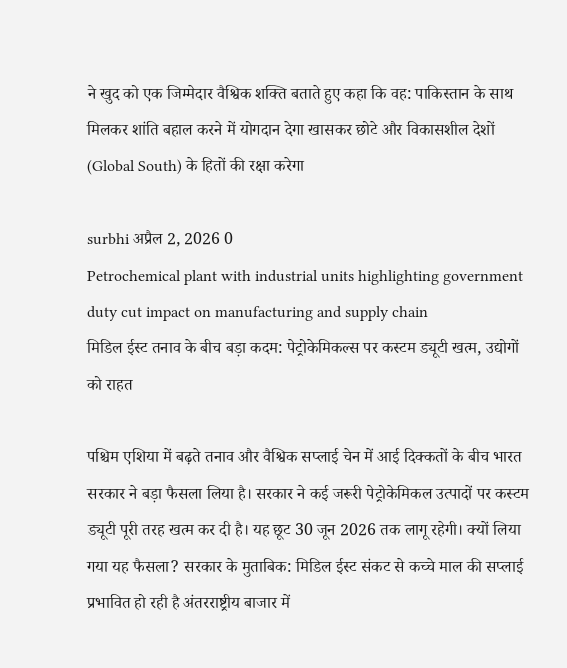ने खुद को एक जिम्मेदार वैश्विक शक्ति बताते हुए कहा कि वह: पाकिस्तान के साथ मिलकर शांति बहाल करने में योगदान देगा खासकर छोटे और विकासशील देशों (Global South) के हितों की रक्षा करेगा

surbhi अप्रैल 2, 2026 0
Petrochemical plant with industrial units highlighting government duty cut impact on manufacturing and supply chain
मिडिल ईस्ट तनाव के बीच बड़ा कदम: पेट्रोकेमिकल्स पर कस्टम ड्यूटी खत्म, उद्योगों को राहत

पश्चिम एशिया में बढ़ते तनाव और वैश्विक सप्लाई चेन में आई दिक्कतों के बीच भारत सरकार ने बड़ा फैसला लिया है। सरकार ने कई जरूरी पेट्रोकेमिकल उत्पादों पर कस्टम ड्यूटी पूरी तरह खत्म कर दी है। यह छूट 30 जून 2026 तक लागू रहेगी। क्यों लिया गया यह फैसला? सरकार के मुताबिक: मिडिल ईस्ट संकट से कच्चे माल की सप्लाई प्रभावित हो रही है अंतरराष्ट्रीय बाजार में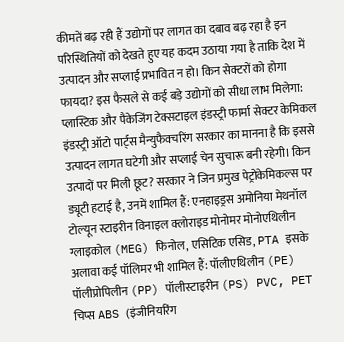कीमतें बढ़ रही हैं उद्योगों पर लागत का दबाव बढ़ रहा है इन परिस्थितियों को देखते हुए यह कदम उठाया गया है ताकि देश में उत्पादन और सप्लाई प्रभावित न हो। किन सेक्टरों को होगा फायदा? इस फैसले से कई बड़े उद्योगों को सीधा लाभ मिलेगा: प्लास्टिक और पैकेजिंग टेक्सटाइल इंडस्ट्री फार्मा सेक्टर केमिकल इंडस्ट्री ऑटो पार्ट्स मैन्युफैक्चरिंग सरकार का मानना है कि इससे उत्पादन लागत घटेगी और सप्लाई चेन सुचारू बनी रहेगी। किन उत्पादों पर मिली छूट? सरकार ने जिन प्रमुख पेट्रोकेमिकल्स पर ड्यूटी हटाई है, उनमें शामिल हैं: एनहाइड्रस अमोनिया मेथनॉल टोल्यून स्टाइरीन विनाइल क्लोराइड मोनोमर मोनोएथिलीन ग्लाइकोल (MEG) फिनोल, एसिटिक एसिड, PTA इसके अलावा कई पॉलिमर भी शामिल हैं: पॉलीएथिलीन (PE) पॉलीप्रोपिलीन (PP) पॉलीस्टाइरीन (PS) PVC, PET चिप्स ABS (इंजीनियरिंग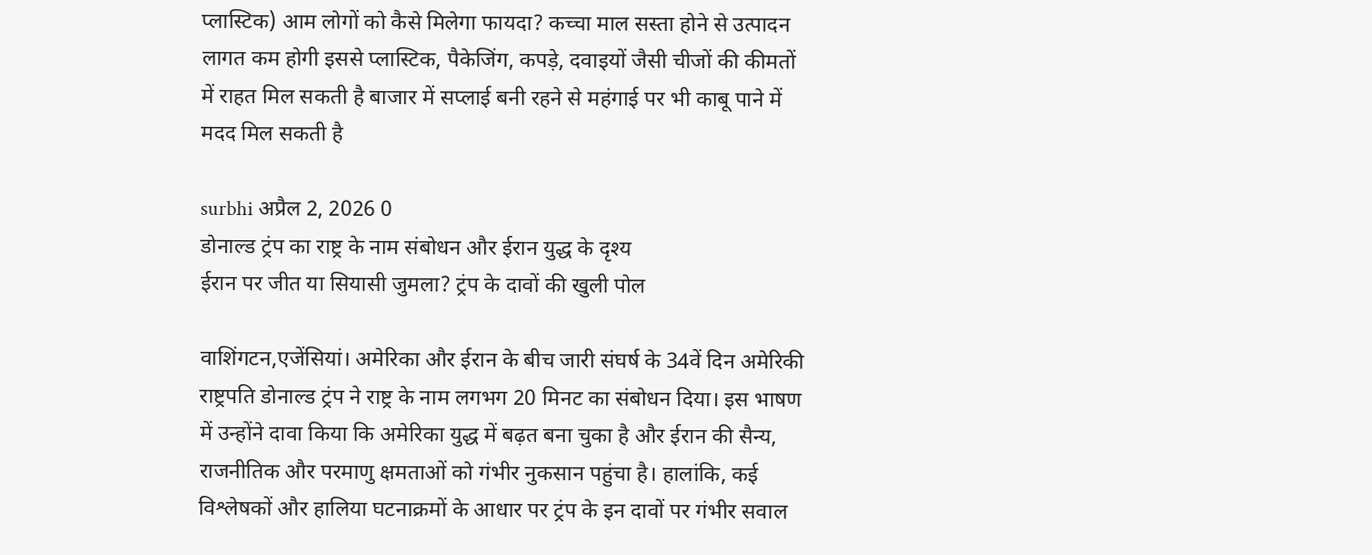प्लास्टिक) आम लोगों को कैसे मिलेगा फायदा? कच्चा माल सस्ता होने से उत्पादन लागत कम होगी इससे प्लास्टिक, पैकेजिंग, कपड़े, दवाइयों जैसी चीजों की कीमतों में राहत मिल सकती है बाजार में सप्लाई बनी रहने से महंगाई पर भी काबू पाने में मदद मिल सकती है

surbhi अप्रैल 2, 2026 0
डोनाल्ड ट्रंप का राष्ट्र के नाम संबोधन और ईरान युद्ध के दृश्य
ईरान पर जीत या सियासी जुमला? ट्रंप के दावों की खुली पोल

वाशिंगटन,एजेंसियां। अमेरिका और ईरान के बीच जारी संघर्ष के 34वें दिन अमेरिकी राष्ट्रपति डोनाल्ड ट्रंप ने राष्ट्र के नाम लगभग 20 मिनट का संबोधन दिया। इस भाषण में उन्होंने दावा किया कि अमेरिका युद्ध में बढ़त बना चुका है और ईरान की सैन्य, राजनीतिक और परमाणु क्षमताओं को गंभीर नुकसान पहुंचा है। हालांकि, कई विश्लेषकों और हालिया घटनाक्रमों के आधार पर ट्रंप के इन दावों पर गंभीर सवाल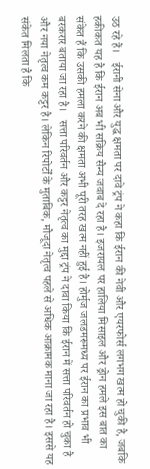उठ रहे हैं।   ईरानी सेना और युद्ध क्षमता पर दावे ट्रंप ने कहा कि ईरान की नेवी और एयरफोर्स लगभग खत्म हो चुकी है, जबकि हकीकत यह है कि ईरान अब भी सक्रिय सैन्य जवाब दे रहा है। इजरायल पर हालिया मिसाइल और ड्रोन हमले इस बात का संकेत हैं कि उसकी हमला करने की क्षमता अभी पूरी तरह खत्म नहीं हुई है। होर्मुज जलडमरूमध्य पर ईरान का प्रभाव भी बरकरार बताया जा रहा है।   सत्ता परिवर्तन और कट्टर नेतृत्व का मुद्दा ट्रंप ने दावा किया कि ईरान में सत्ता परिवर्तन हो चुका है और नया नेतृत्व कम कट्टर है। लेकिन रिपोर्टों के मुताबिक, मौजूदा नेतृत्व पहले से अधिक आक्रामक माना जा रहा है। इससे यह संकेत मिलता है कि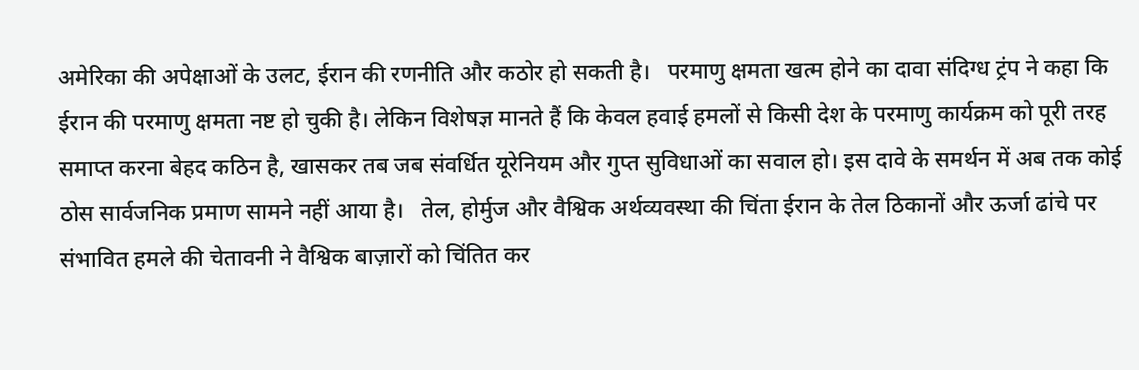अमेरिका की अपेक्षाओं के उलट, ईरान की रणनीति और कठोर हो सकती है।   परमाणु क्षमता खत्म होने का दावा संदिग्ध ट्रंप ने कहा कि ईरान की परमाणु क्षमता नष्ट हो चुकी है। लेकिन विशेषज्ञ मानते हैं कि केवल हवाई हमलों से किसी देश के परमाणु कार्यक्रम को पूरी तरह समाप्त करना बेहद कठिन है, खासकर तब जब संवर्धित यूरेनियम और गुप्त सुविधाओं का सवाल हो। इस दावे के समर्थन में अब तक कोई ठोस सार्वजनिक प्रमाण सामने नहीं आया है।   तेल, होर्मुज और वैश्विक अर्थव्यवस्था की चिंता ईरान के तेल ठिकानों और ऊर्जा ढांचे पर संभावित हमले की चेतावनी ने वैश्विक बाज़ारों को चिंतित कर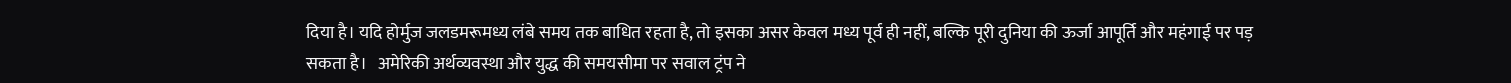दिया है। यदि होर्मुज जलडमरूमध्य लंबे समय तक बाधित रहता है, तो इसका असर केवल मध्य पूर्व ही नहीं, बल्कि पूरी दुनिया की ऊर्जा आपूर्ति और महंगाई पर पड़ सकता है।   अमेरिकी अर्थव्यवस्था और युद्ध की समयसीमा पर सवाल ट्रंप ने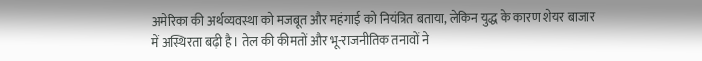अमेरिका की अर्थव्यवस्था को मजबूत और महंगाई को नियंत्रित बताया, लेकिन युद्ध के कारण शेयर बाजार में अस्थिरता बढ़ी है। तेल की कीमतों और भू-राजनीतिक तनावों ने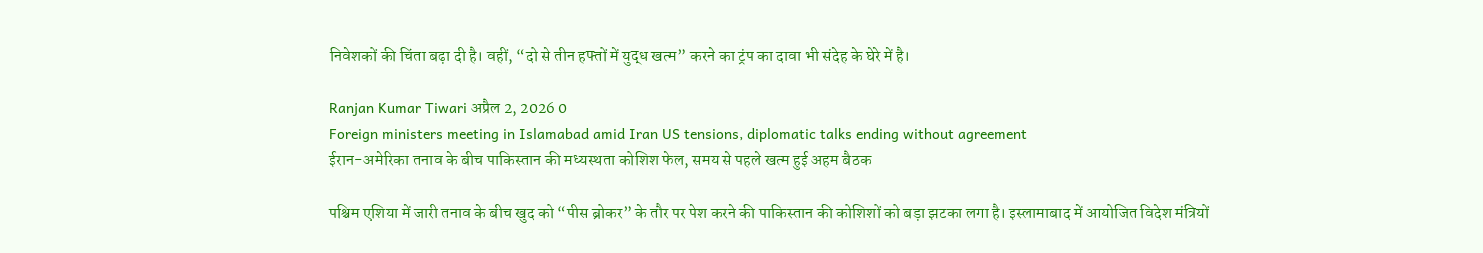निवेशकों की चिंता बढ़ा दी है। वहीं, “दो से तीन हफ्तों में युद्ध खत्म” करने का ट्रंप का दावा भी संदेह के घेरे में है।

Ranjan Kumar Tiwari अप्रैल 2, 2026 0
Foreign ministers meeting in Islamabad amid Iran US tensions, diplomatic talks ending without agreement
ईरान-अमेरिका तनाव के बीच पाकिस्तान की मध्यस्थता कोशिश फेल, समय से पहले खत्म हुई अहम बैठक

पश्चिम एशिया में जारी तनाव के बीच खुद को “पीस ब्रोकर” के तौर पर पेश करने की पाकिस्तान की कोशिशों को बड़ा झटका लगा है। इस्लामाबाद में आयोजित विदेश मंत्रियों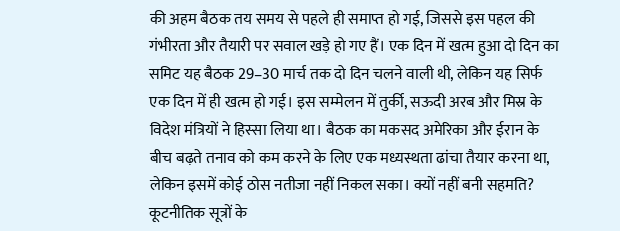की अहम बैठक तय समय से पहले ही समाप्त हो गई, जिससे इस पहल की गंभीरता और तैयारी पर सवाल खड़े हो गए हैं। एक दिन में खत्म हुआ दो दिन का समिट यह बैठक 29–30 मार्च तक दो दिन चलने वाली थी, लेकिन यह सिर्फ एक दिन में ही खत्म हो गई। इस सम्मेलन में तुर्की, सऊदी अरब और मिस्र के विदेश मंत्रियों ने हिस्सा लिया था। बैठक का मकसद अमेरिका और ईरान के बीच बढ़ते तनाव को कम करने के लिए एक मध्यस्थता ढांचा तैयार करना था, लेकिन इसमें कोई ठोस नतीजा नहीं निकल सका। क्यों नहीं बनी सहमति? कूटनीतिक सूत्रों के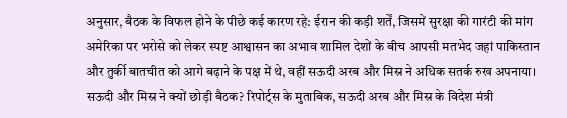अनुसार, बैठक के विफल होने के पीछे कई कारण रहे: ईरान की कड़ी शर्तें, जिसमें सुरक्षा की गारंटी की मांग अमेरिका पर भरोसे को लेकर स्पष्ट आश्वासन का अभाव शामिल देशों के बीच आपसी मतभेद जहां पाकिस्तान और तुर्की बातचीत को आगे बढ़ाने के पक्ष में थे, वहीं सऊदी अरब और मिस्र ने अधिक सतर्क रुख अपनाया। सऊदी और मिस्र ने क्यों छोड़ी बैठक? रिपोर्ट्स के मुताबिक, सऊदी अरब और मिस्र के विदेश मंत्री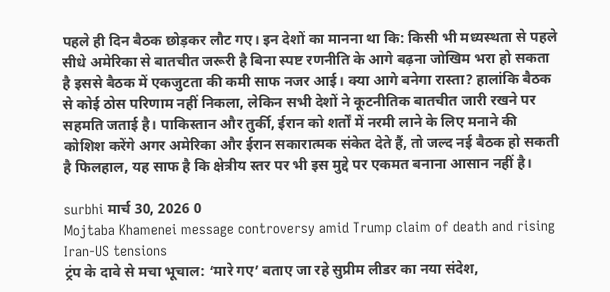पहले ही दिन बैठक छोड़कर लौट गए। इन देशों का मानना था कि: किसी भी मध्यस्थता से पहले सीधे अमेरिका से बातचीत जरूरी है बिना स्पष्ट रणनीति के आगे बढ़ना जोखिम भरा हो सकता है इससे बैठक में एकजुटता की कमी साफ नजर आई। क्या आगे बनेगा रास्ता? हालांकि बैठक से कोई ठोस परिणाम नहीं निकला, लेकिन सभी देशों ने कूटनीतिक बातचीत जारी रखने पर सहमति जताई है। पाकिस्तान और तुर्की, ईरान को शर्तों में नरमी लाने के लिए मनाने की कोशिश करेंगे अगर अमेरिका और ईरान सकारात्मक संकेत देते हैं, तो जल्द नई बैठक हो सकती है फिलहाल, यह साफ है कि क्षेत्रीय स्तर पर भी इस मुद्दे पर एकमत बनाना आसान नहीं है।

surbhi मार्च 30, 2026 0
Mojtaba Khamenei message controversy amid Trump claim of death and rising Iran-US tensions
ट्रंप के दावे से मचा भूचाल: ‘मारे गए’ बताए जा रहे सुप्रीम लीडर का नया संदेश,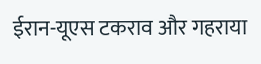ईरान-यूएस टकराव और गहराया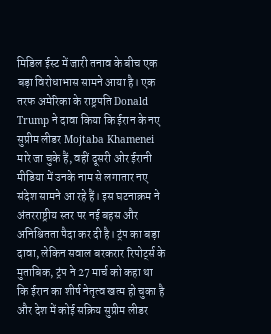मिडिल ईस्ट में जारी तनाव के बीच एक बड़ा विरोधाभास सामने आया है। एक तरफ अमेरिका के राष्ट्रपति Donald Trump ने दावा किया कि ईरान के नए सुप्रीम लीडर Mojtaba Khamenei मारे जा चुके हैं, वहीं दूसरी ओर ईरानी मीडिया में उनके नाम से लगातार नए संदेश सामने आ रहे हैं। इस घटनाक्रम ने अंतरराष्ट्रीय स्तर पर नई बहस और अनिश्चितता पैदा कर दी है। ट्रंप का बड़ा दावा, लेकिन सवाल बरकरार रिपोर्ट्स के मुताबिक, ट्रंप ने 27 मार्च को कहा था कि ईरान का शीर्ष नेतृत्व खत्म हो चुका है और देश में कोई सक्रिय सुप्रीम लीडर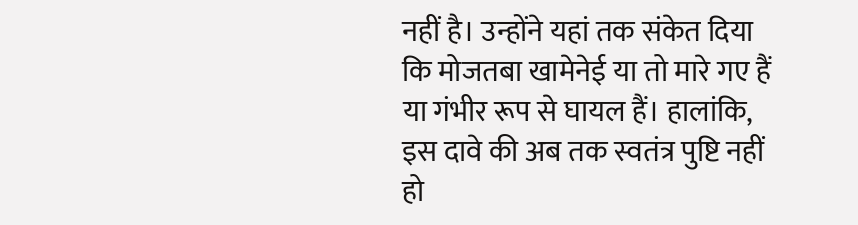नहीं है। उन्होंने यहां तक संकेत दिया कि मोजतबा खामेनेई या तो मारे गए हैं या गंभीर रूप से घायल हैं। हालांकि, इस दावे की अब तक स्वतंत्र पुष्टि नहीं हो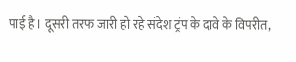पाई है। दूसरी तरफ जारी हो रहे संदेश ट्रंप के दावे के विपरीत,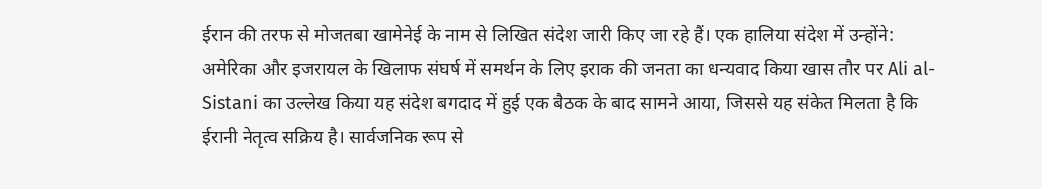ईरान की तरफ से मोजतबा खामेनेई के नाम से लिखित संदेश जारी किए जा रहे हैं। एक हालिया संदेश में उन्होंने: अमेरिका और इजरायल के खिलाफ संघर्ष में समर्थन के लिए इराक की जनता का धन्यवाद किया खास तौर पर Ali al-Sistani का उल्लेख किया यह संदेश बगदाद में हुई एक बैठक के बाद सामने आया, जिससे यह संकेत मिलता है कि ईरानी नेतृत्व सक्रिय है। सार्वजनिक रूप से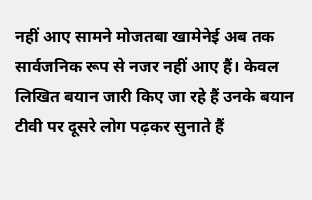नहीं आए सामने मोजतबा खामेनेई अब तक सार्वजनिक रूप से नजर नहीं आए हैं। केवल लिखित बयान जारी किए जा रहे हैं उनके बयान टीवी पर दूसरे लोग पढ़कर सुनाते हैं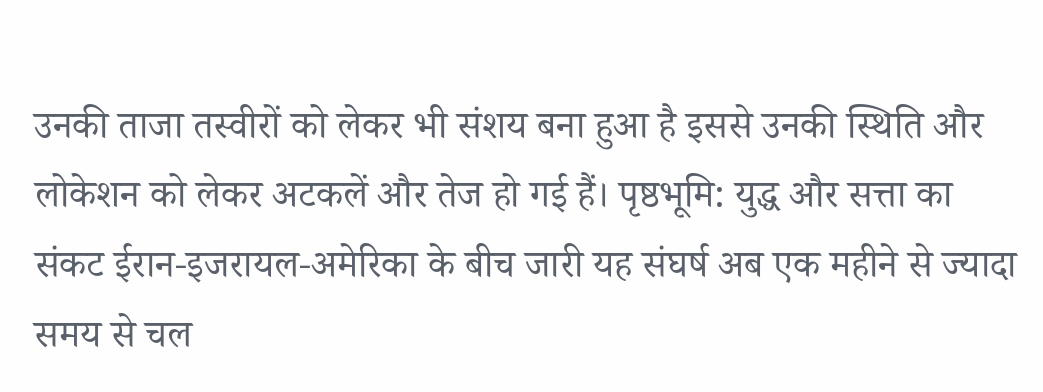उनकी ताजा तस्वीरों को लेकर भी संशय बना हुआ है इससे उनकी स्थिति और लोकेशन को लेकर अटकलें और तेज हो गई हैं। पृष्ठभूमि: युद्ध और सत्ता का संकट ईरान-इजरायल-अमेरिका के बीच जारी यह संघर्ष अब एक महीने से ज्यादा समय से चल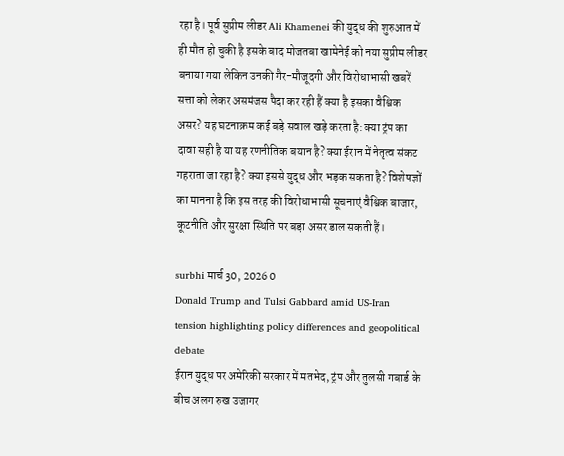रहा है। पूर्व सुप्रीम लीडर Ali Khamenei की युद्ध की शुरुआत में ही मौत हो चुकी है इसके बाद मोजतबा खामेनेई को नया सुप्रीम लीडर बनाया गया लेकिन उनकी गैर-मौजूदगी और विरोधाभासी खबरें सत्ता को लेकर असमंजस पैदा कर रही हैं क्या है इसका वैश्विक असर? यह घटनाक्रम कई बड़े सवाल खड़े करता है: क्या ट्रंप का दावा सही है या यह रणनीतिक बयान है? क्या ईरान में नेतृत्व संकट गहराता जा रहा है? क्या इससे युद्ध और भड़क सकता है? विशेषज्ञों का मानना है कि इस तरह की विरोधाभासी सूचनाएं वैश्विक बाजार, कूटनीति और सुरक्षा स्थिति पर बड़ा असर डाल सकती हैं।

surbhi मार्च 30, 2026 0
Donald Trump and Tulsi Gabbard amid US-Iran tension highlighting policy differences and geopolitical debate
ईरान युद्ध पर अमेरिकी सरकार में मतभेद, ट्रंप और तुलसी गबार्ड के बीच अलग रुख उजागर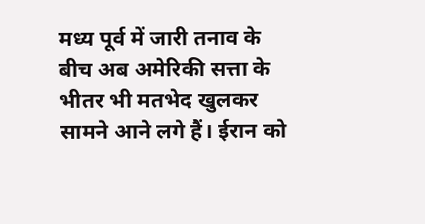मध्य पूर्व में जारी तनाव के बीच अब अमेरिकी सत्ता के भीतर भी मतभेद खुलकर सामने आने लगे हैं। ईरान को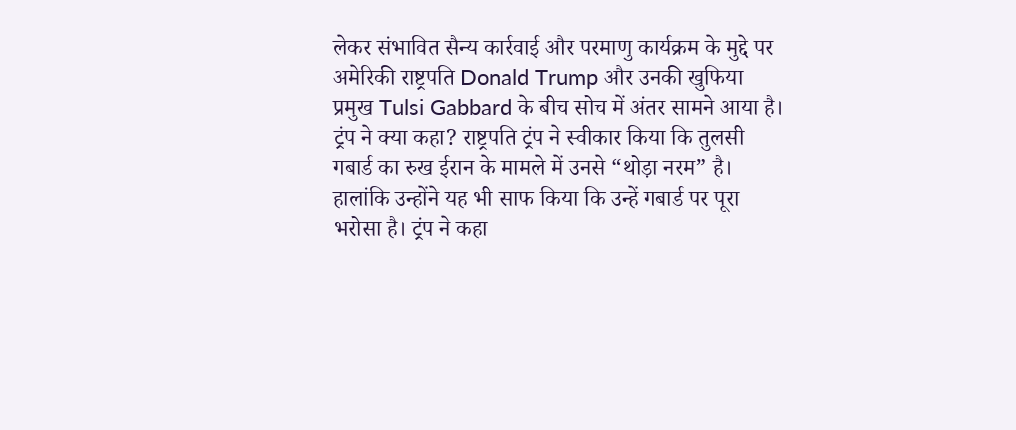लेकर संभावित सैन्य कार्रवाई और परमाणु कार्यक्रम के मुद्दे पर अमेरिकी राष्ट्रपति Donald Trump और उनकी खुफिया प्रमुख Tulsi Gabbard के बीच सोच में अंतर सामने आया है। ट्रंप ने क्या कहा? राष्ट्रपति ट्रंप ने स्वीकार किया कि तुलसी गबार्ड का रुख ईरान के मामले में उनसे “थोड़ा नरम” है। हालांकि उन्होंने यह भी साफ किया कि उन्हें गबार्ड पर पूरा भरोसा है। ट्रंप ने कहा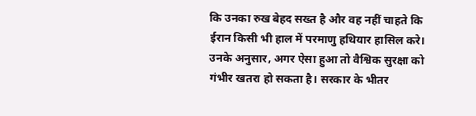कि उनका रुख बेहद सख्त है और वह नहीं चाहते कि ईरान किसी भी हाल में परमाणु हथियार हासिल करे। उनके अनुसार, अगर ऐसा हुआ तो वैश्विक सुरक्षा को गंभीर खतरा हो सकता है। सरकार के भीतर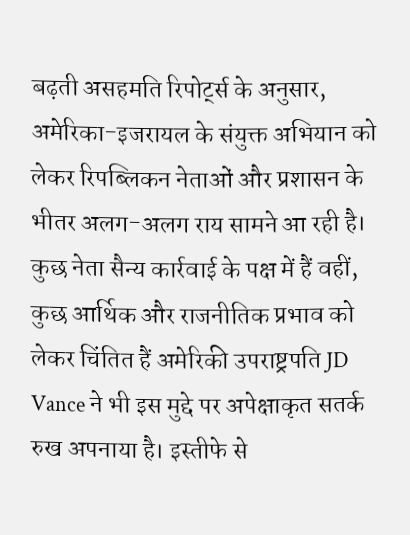बढ़ती असहमति रिपोर्ट्स के अनुसार, अमेरिका-इजरायल के संयुक्त अभियान को लेकर रिपब्लिकन नेताओं और प्रशासन के भीतर अलग-अलग राय सामने आ रही है। कुछ नेता सैन्य कार्रवाई के पक्ष में हैं वहीं, कुछ आर्थिक और राजनीतिक प्रभाव को लेकर चिंतित हैं अमेरिकी उपराष्ट्रपति JD Vance ने भी इस मुद्दे पर अपेक्षाकृत सतर्क रुख अपनाया है। इस्तीफे से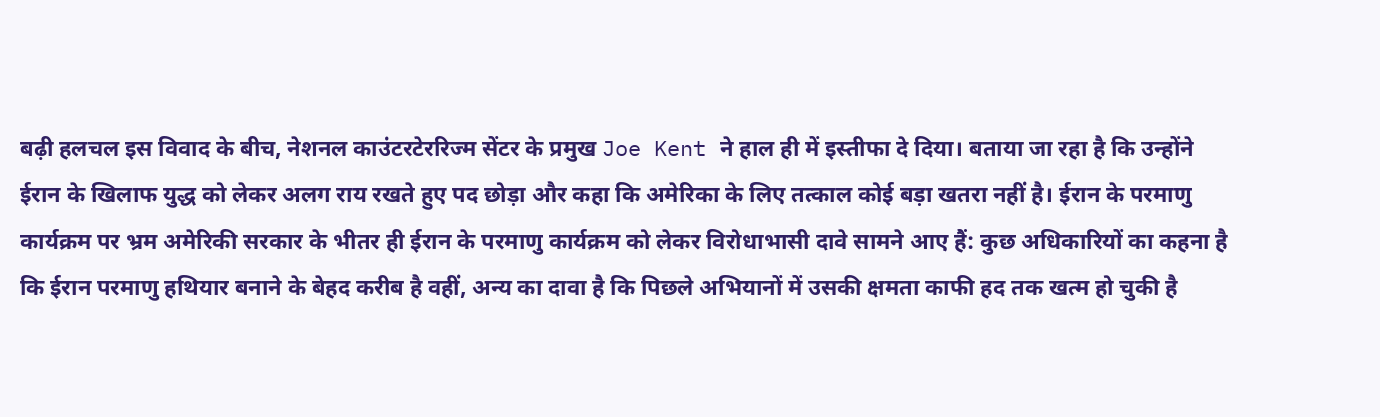बढ़ी हलचल इस विवाद के बीच, नेशनल काउंटरटेररिज्म सेंटर के प्रमुख Joe Kent ने हाल ही में इस्तीफा दे दिया। बताया जा रहा है कि उन्होंने ईरान के खिलाफ युद्ध को लेकर अलग राय रखते हुए पद छोड़ा और कहा कि अमेरिका के लिए तत्काल कोई बड़ा खतरा नहीं है। ईरान के परमाणु कार्यक्रम पर भ्रम अमेरिकी सरकार के भीतर ही ईरान के परमाणु कार्यक्रम को लेकर विरोधाभासी दावे सामने आए हैं: कुछ अधिकारियों का कहना है कि ईरान परमाणु हथियार बनाने के बेहद करीब है वहीं, अन्य का दावा है कि पिछले अभियानों में उसकी क्षमता काफी हद तक खत्म हो चुकी है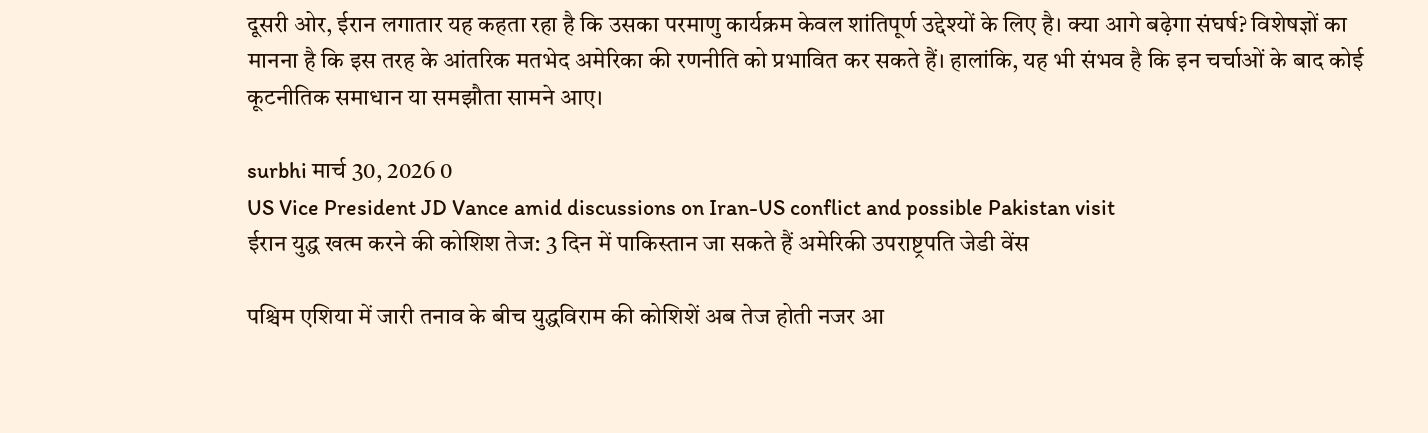दूसरी ओर, ईरान लगातार यह कहता रहा है कि उसका परमाणु कार्यक्रम केवल शांतिपूर्ण उद्देश्यों के लिए है। क्या आगे बढ़ेगा संघर्ष? विशेषज्ञों का मानना है कि इस तरह के आंतरिक मतभेद अमेरिका की रणनीति को प्रभावित कर सकते हैं। हालांकि, यह भी संभव है कि इन चर्चाओं के बाद कोई कूटनीतिक समाधान या समझौता सामने आए।

surbhi मार्च 30, 2026 0
US Vice President JD Vance amid discussions on Iran-US conflict and possible Pakistan visit
ईरान युद्ध खत्म करने की कोशिश तेज: 3 दिन में पाकिस्तान जा सकते हैं अमेरिकी उपराष्ट्रपति जेडी वेंस

पश्चिम एशिया में जारी तनाव के बीच युद्धविराम की कोशिशें अब तेज होती नजर आ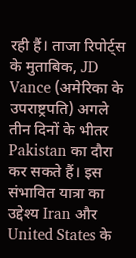रही हैं। ताजा रिपोर्ट्स के मुताबिक, JD Vance (अमेरिका के उपराष्ट्रपति) अगले तीन दिनों के भीतर Pakistan का दौरा कर सकते हैं। इस संभावित यात्रा का उद्देश्य Iran और United States के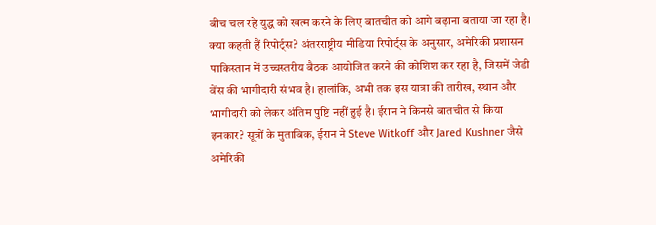बीच चल रहे युद्ध को खत्म करने के लिए बातचीत को आगे बढ़ाना बताया जा रहा है। क्या कहती हैं रिपोर्ट्स? अंतरराष्ट्रीय मीडिया रिपोर्ट्स के अनुसार, अमेरिकी प्रशासन पाकिस्तान में उच्चस्तरीय बैठक आयोजित करने की कोशिश कर रहा है, जिसमें जेडी वेंस की भागीदारी संभव है। हालांकि, अभी तक इस यात्रा की तारीख, स्थान और भागीदारी को लेकर अंतिम पुष्टि नहीं हुई है। ईरान ने किनसे बातचीत से किया इनकार? सूत्रों के मुताबिक, ईरान ने Steve Witkoff और Jared Kushner जैसे अमेरिकी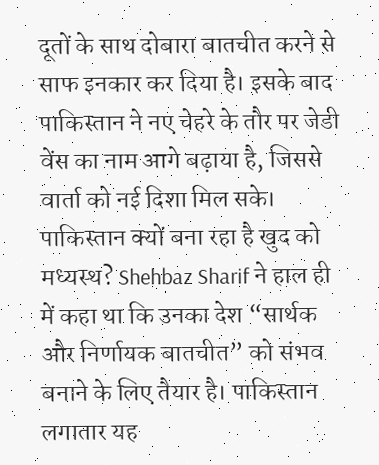दूतों के साथ दोबारा बातचीत करने से साफ इनकार कर दिया है। इसके बाद पाकिस्तान ने नए चेहरे के तौर पर जेडी वेंस का नाम आगे बढ़ाया है, जिससे वार्ता को नई दिशा मिल सके। पाकिस्तान क्यों बना रहा है खुद को मध्यस्थ? Shehbaz Sharif ने हाल ही में कहा था कि उनका देश “सार्थक और निर्णायक बातचीत” को संभव बनाने के लिए तैयार है। पाकिस्तान लगातार यह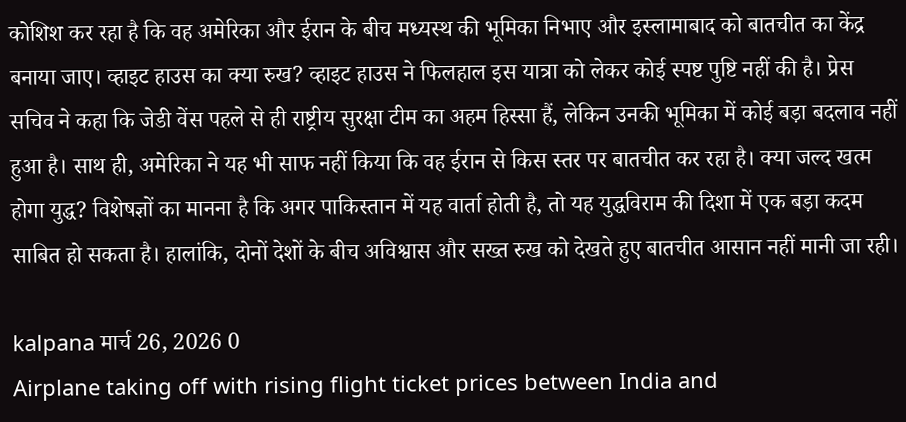कोशिश कर रहा है कि वह अमेरिका और ईरान के बीच मध्यस्थ की भूमिका निभाए और इस्लामाबाद को बातचीत का केंद्र बनाया जाए। व्हाइट हाउस का क्या रुख? व्हाइट हाउस ने फिलहाल इस यात्रा को लेकर कोई स्पष्ट पुष्टि नहीं की है। प्रेस सचिव ने कहा कि जेडी वेंस पहले से ही राष्ट्रीय सुरक्षा टीम का अहम हिस्सा हैं, लेकिन उनकी भूमिका में कोई बड़ा बदलाव नहीं हुआ है। साथ ही, अमेरिका ने यह भी साफ नहीं किया कि वह ईरान से किस स्तर पर बातचीत कर रहा है। क्या जल्द खत्म होगा युद्ध? विशेषज्ञों का मानना है कि अगर पाकिस्तान में यह वार्ता होती है, तो यह युद्धविराम की दिशा में एक बड़ा कदम साबित हो सकता है। हालांकि, दोनों देशों के बीच अविश्वास और सख्त रुख को देखते हुए बातचीत आसान नहीं मानी जा रही।

kalpana मार्च 26, 2026 0
Airplane taking off with rising flight ticket prices between India and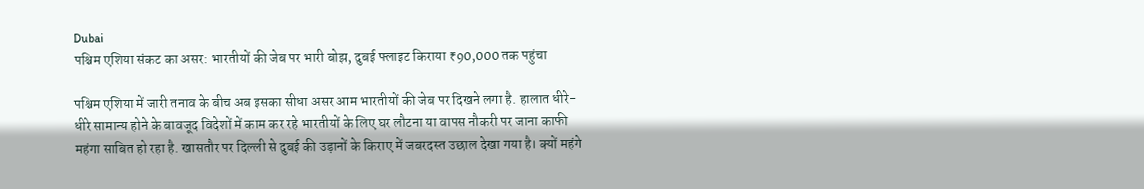Dubai
पश्चिम एशिया संकट का असर: भारतीयों की जेब पर भारी बोझ, दुबई फ्लाइट किराया ₹90,000 तक पहुंचा

पश्चिम एशिया में जारी तनाव के बीच अब इसका सीधा असर आम भारतीयों की जेब पर दिखने लगा है. हालात धीरे-धीरे सामान्य होने के बावजूद विदेशों में काम कर रहे भारतीयों के लिए घर लौटना या वापस नौकरी पर जाना काफी महंगा साबित हो रहा है. खासतौर पर दिल्ली से दुबई की उड़ानों के किराए में जबरदस्त उछाल देखा गया है। क्यों महंगे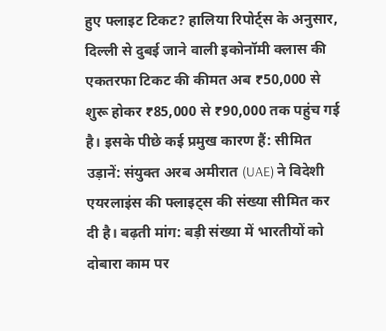हुए फ्लाइट टिकट? हालिया रिपोर्ट्स के अनुसार, दिल्ली से दुबई जाने वाली इकोनॉमी क्लास की एकतरफा टिकट की कीमत अब ₹50,000 से शुरू होकर ₹85,000 से ₹90,000 तक पहुंच गई है। इसके पीछे कई प्रमुख कारण हैं: सीमित उड़ानें: संयुक्त अरब अमीरात (UAE) ने विदेशी एयरलाइंस की फ्लाइट्स की संख्या सीमित कर दी है। बढ़ती मांग: बड़ी संख्या में भारतीयों को दोबारा काम पर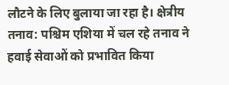लौटने के लिए बुलाया जा रहा है। क्षेत्रीय तनाव: पश्चिम एशिया में चल रहे तनाव ने हवाई सेवाओं को प्रभावित किया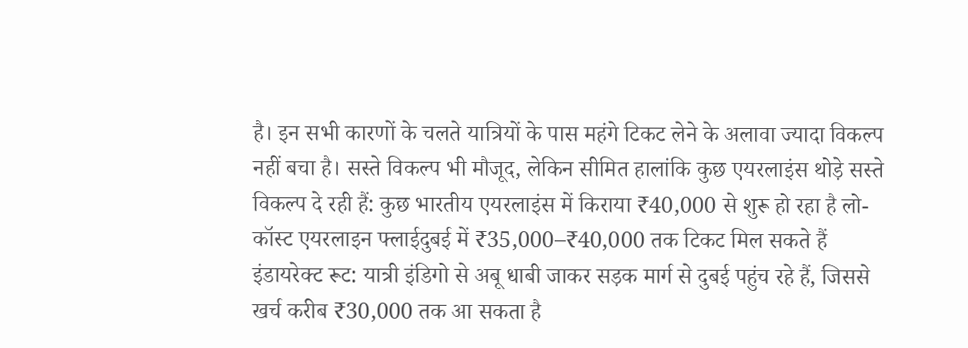है। इन सभी कारणों के चलते यात्रियों के पास महंगे टिकट लेने के अलावा ज्यादा विकल्प नहीं बचा है। सस्ते विकल्प भी मौजूद, लेकिन सीमित हालांकि कुछ एयरलाइंस थोड़े सस्ते विकल्प दे रही हैं: कुछ भारतीय एयरलाइंस में किराया ₹40,000 से शुरू हो रहा है लो-कॉस्ट एयरलाइन फ्लाईदुबई में ₹35,000–₹40,000 तक टिकट मिल सकते हैं इंडायरेक्ट रूट: यात्री इंडिगो से अबू धाबी जाकर सड़क मार्ग से दुबई पहुंच रहे हैं, जिससे खर्च करीब ₹30,000 तक आ सकता है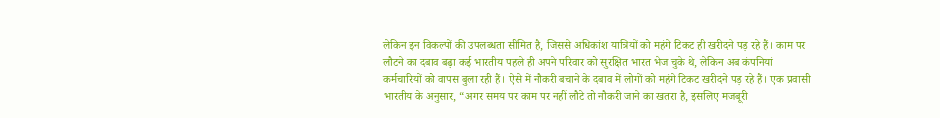लेकिन इन विकल्पों की उपलब्धता सीमित है, जिससे अधिकांश यात्रियों को महंगे टिकट ही खरीदने पड़ रहे हैं। काम पर लौटने का दबाव बढ़ा कई भारतीय पहले ही अपने परिवार को सुरक्षित भारत भेज चुके थे, लेकिन अब कंपनियां कर्मचारियों को वापस बुला रही हैं। ऐसे में नौकरी बचाने के दबाव में लोगों को महंगे टिकट खरीदने पड़ रहे हैं। एक प्रवासी भारतीय के अनुसार, “अगर समय पर काम पर नहीं लौटे तो नौकरी जाने का खतरा है, इसलिए मजबूरी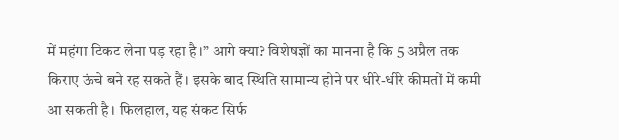में महंगा टिकट लेना पड़ रहा है।” आगे क्या? विशेषज्ञों का मानना है कि 5 अप्रैल तक किराए ऊंचे बने रह सकते हैं। इसके बाद स्थिति सामान्य होने पर धीरे-धीरे कीमतों में कमी आ सकती है। फिलहाल, यह संकट सिर्फ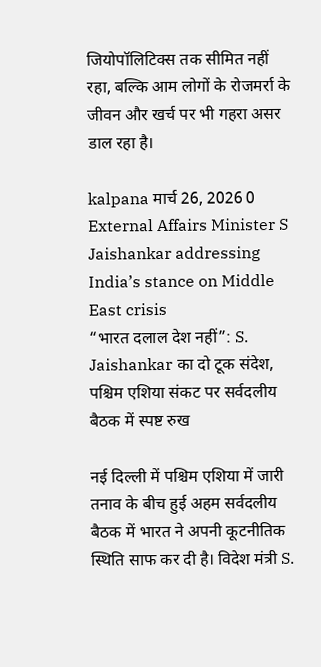जियोपॉलिटिक्स तक सीमित नहीं रहा, बल्कि आम लोगों के रोजमर्रा के जीवन और खर्च पर भी गहरा असर डाल रहा है।

kalpana मार्च 26, 2026 0
External Affairs Minister S Jaishankar addressing India’s stance on Middle East crisis
“भारत दलाल देश नहीं”: S. Jaishankar का दो टूक संदेश, पश्चिम एशिया संकट पर सर्वदलीय बैठक में स्पष्ट रुख

नई दिल्ली में पश्चिम एशिया में जारी तनाव के बीच हुई अहम सर्वदलीय बैठक में भारत ने अपनी कूटनीतिक स्थिति साफ कर दी है। विदेश मंत्री S.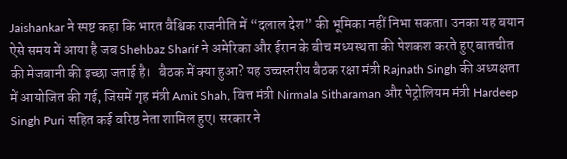Jaishankar ने स्पष्ट कहा कि भारत वैश्विक राजनीति में “दलाल देश” की भूमिका नहीं निभा सकता। उनका यह बयान ऐसे समय में आया है जब Shehbaz Sharif ने अमेरिका और ईरान के बीच मध्यस्थता की पेशकश करते हुए बातचीत की मेजबानी की इच्छा जताई है।   बैठक में क्या हुआ? यह उच्चस्तरीय बैठक रक्षा मंत्री Rajnath Singh की अध्यक्षता में आयोजित की गई, जिसमें गृह मंत्री Amit Shah, वित्त मंत्री Nirmala Sitharaman और पेट्रोलियम मंत्री Hardeep Singh Puri सहित कई वरिष्ठ नेता शामिल हुए। सरकार ने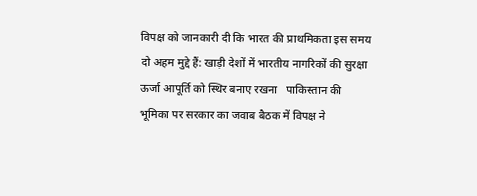विपक्ष को जानकारी दी कि भारत की प्राथमिकता इस समय दो अहम मुद्दे हैं: खाड़ी देशों में भारतीय नागरिकों की सुरक्षा ऊर्जा आपूर्ति को स्थिर बनाए रखना   पाकिस्तान की भूमिका पर सरकार का जवाब बैठक में विपक्ष ने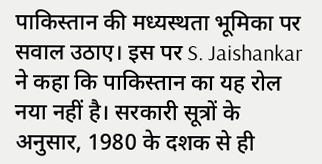पाकिस्तान की मध्यस्थता भूमिका पर सवाल उठाए। इस पर S. Jaishankar ने कहा कि पाकिस्तान का यह रोल नया नहीं है। सरकारी सूत्रों के अनुसार, 1980 के दशक से ही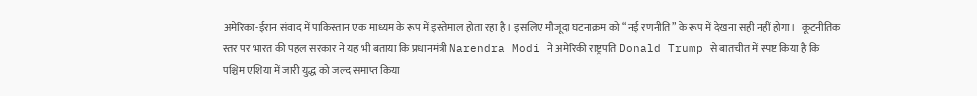अमेरिका-ईरान संवाद में पाकिस्तान एक माध्यम के रूप में इस्तेमाल होता रहा है। इसलिए मौजूदा घटनाक्रम को “नई रणनीति” के रूप में देखना सही नहीं होगा।   कूटनीतिक स्तर पर भारत की पहल सरकार ने यह भी बताया कि प्रधानमंत्री Narendra Modi ने अमेरिकी राष्ट्रपति Donald Trump से बातचीत में स्पष्ट किया है कि पश्चिम एशिया में जारी युद्ध को जल्द समाप्त किया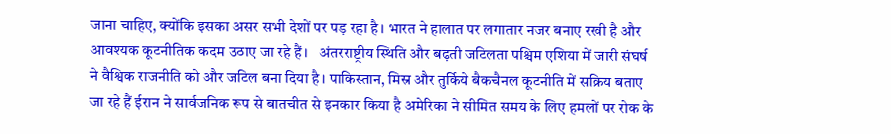जाना चाहिए, क्योंकि इसका असर सभी देशों पर पड़ रहा है। भारत ने हालात पर लगातार नजर बनाए रखी है और आवश्यक कूटनीतिक कदम उठाए जा रहे हैं।   अंतरराष्ट्रीय स्थिति और बढ़ती जटिलता पश्चिम एशिया में जारी संघर्ष ने वैश्विक राजनीति को और जटिल बना दिया है। पाकिस्तान, मिस्र और तुर्किये बैकचैनल कूटनीति में सक्रिय बताए जा रहे हैं ईरान ने सार्वजनिक रूप से बातचीत से इनकार किया है अमेरिका ने सीमित समय के लिए हमलों पर रोक के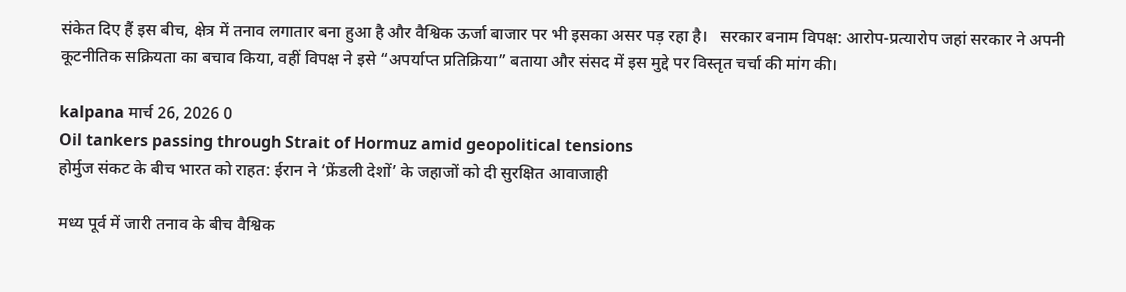संकेत दिए हैं इस बीच, क्षेत्र में तनाव लगातार बना हुआ है और वैश्विक ऊर्जा बाजार पर भी इसका असर पड़ रहा है।   सरकार बनाम विपक्ष: आरोप-प्रत्यारोप जहां सरकार ने अपनी कूटनीतिक सक्रियता का बचाव किया, वहीं विपक्ष ने इसे “अपर्याप्त प्रतिक्रिया” बताया और संसद में इस मुद्दे पर विस्तृत चर्चा की मांग की।

kalpana मार्च 26, 2026 0
Oil tankers passing through Strait of Hormuz amid geopolitical tensions
होर्मुज संकट के बीच भारत को राहत: ईरान ने ‘फ्रेंडली देशों’ के जहाजों को दी सुरक्षित आवाजाही

मध्य पूर्व में जारी तनाव के बीच वैश्विक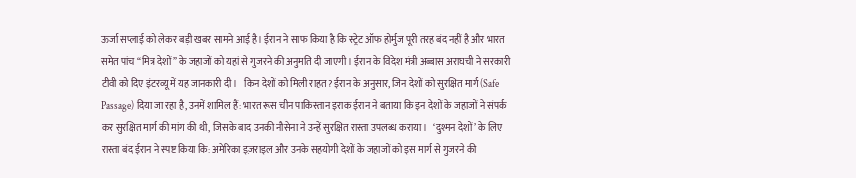ऊर्जा सप्लाई को लेकर बड़ी खबर सामने आई है। ईरान ने साफ किया है कि स्ट्रेट ऑफ होर्मुज पूरी तरह बंद नहीं है और भारत समेत पांच “मित्र देशों” के जहाजों को यहां से गुजरने की अनुमति दी जाएगी। ईरान के विदेश मंत्री अब्बास अराघची ने सरकारी टीवी को दिए इंटरव्यू में यह जानकारी दी।   किन देशों को मिली राहत? ईरान के अनुसार, जिन देशों को सुरक्षित मार्ग (Safe Passage) दिया जा रहा है, उनमें शामिल हैं: भारत रूस चीन पाकिस्तान इराक ईरान ने बताया कि इन देशों के जहाजों ने संपर्क कर सुरक्षित मार्ग की मांग की थी, जिसके बाद उनकी नौसेना ने उन्हें सुरक्षित रास्ता उपलब्ध कराया।   ‘दुश्मन देशों’ के लिए रास्ता बंद ईरान ने स्पष्ट किया कि: अमेरिका इज़राइल और उनके सहयोगी देशों के जहाजों को इस मार्ग से गुजरने की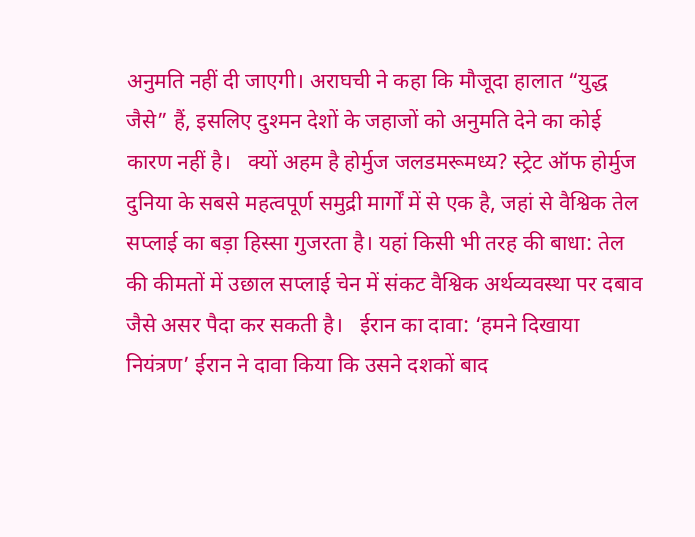अनुमति नहीं दी जाएगी। अराघची ने कहा कि मौजूदा हालात “युद्ध जैसे” हैं, इसलिए दुश्मन देशों के जहाजों को अनुमति देने का कोई कारण नहीं है।   क्यों अहम है होर्मुज जलडमरूमध्य? स्ट्रेट ऑफ होर्मुज दुनिया के सबसे महत्वपूर्ण समुद्री मार्गों में से एक है, जहां से वैश्विक तेल सप्लाई का बड़ा हिस्सा गुजरता है। यहां किसी भी तरह की बाधा: तेल की कीमतों में उछाल सप्लाई चेन में संकट वैश्विक अर्थव्यवस्था पर दबाव जैसे असर पैदा कर सकती है।   ईरान का दावा: ‘हमने दिखाया नियंत्रण’ ईरान ने दावा किया कि उसने दशकों बाद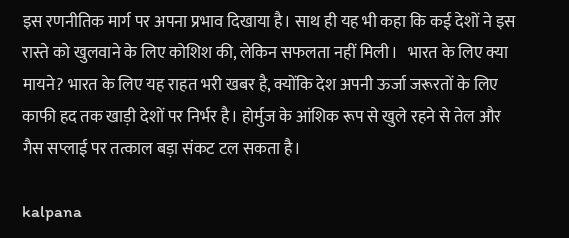इस रणनीतिक मार्ग पर अपना प्रभाव दिखाया है। साथ ही यह भी कहा कि कई देशों ने इस रास्ते को खुलवाने के लिए कोशिश की, लेकिन सफलता नहीं मिली।   भारत के लिए क्या मायने? भारत के लिए यह राहत भरी खबर है, क्योंकि देश अपनी ऊर्जा जरूरतों के लिए काफी हद तक खाड़ी देशों पर निर्भर है। होर्मुज के आंशिक रूप से खुले रहने से तेल और गैस सप्लाई पर तत्काल बड़ा संकट टल सकता है।

kalpana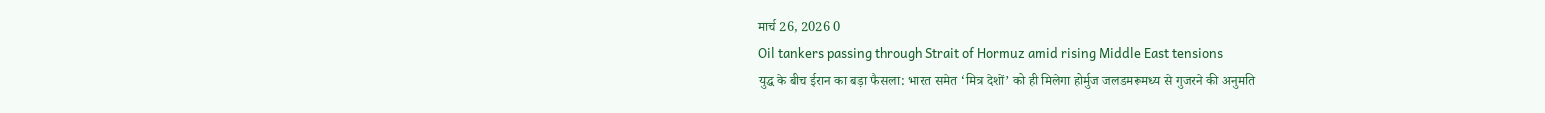मार्च 26, 2026 0
Oil tankers passing through Strait of Hormuz amid rising Middle East tensions
युद्ध के बीच ईरान का बड़ा फैसला: भारत समेत ‘मित्र देशों’ को ही मिलेगा होर्मुज जलडमरूमध्य से गुजरने की अनुमति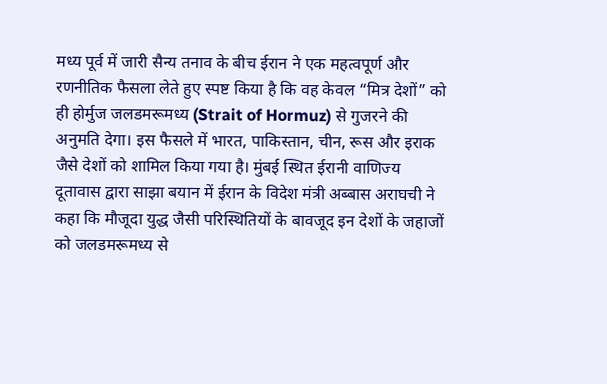मध्य पूर्व में जारी सैन्य तनाव के बीच ईरान ने एक महत्वपूर्ण और रणनीतिक फैसला लेते हुए स्पष्ट किया है कि वह केवल “मित्र देशों” को ही होर्मुज जलडमरूमध्य (Strait of Hormuz) से गुजरने की अनुमति देगा। इस फैसले में भारत, पाकिस्तान, चीन, रूस और इराक जैसे देशों को शामिल किया गया है। मुंबई स्थित ईरानी वाणिज्य दूतावास द्वारा साझा बयान में ईरान के विदेश मंत्री अब्बास अराघची ने कहा कि मौजूदा युद्ध जैसी परिस्थितियों के बावजूद इन देशों के जहाजों को जलडमरूमध्य से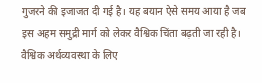गुजरने की इजाजत दी गई है। यह बयान ऐसे समय आया है जब इस अहम समुद्री मार्ग को लेकर वैश्विक चिंता बढ़ती जा रही है। वैश्विक अर्थव्यवस्था के लिए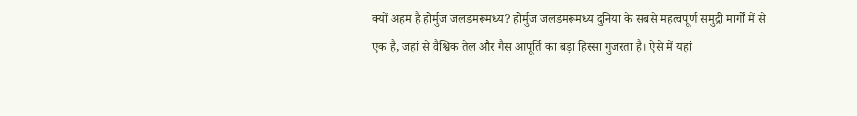क्यों अहम है होर्मुज जलडमरूमध्य? होर्मुज जलडमरूमध्य दुनिया के सबसे महत्वपूर्ण समुद्री मार्गों में से एक है, जहां से वैश्विक तेल और गैस आपूर्ति का बड़ा हिस्सा गुजरता है। ऐसे में यहां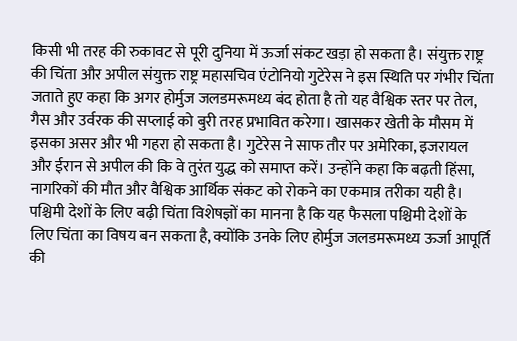किसी भी तरह की रुकावट से पूरी दुनिया में ऊर्जा संकट खड़ा हो सकता है। संयुक्त राष्ट्र की चिंता और अपील संयुक्त राष्ट्र महासचिव एंटोनियो गुटेरेस ने इस स्थिति पर गंभीर चिंता जताते हुए कहा कि अगर होर्मुज जलडमरूमध्य बंद होता है तो यह वैश्विक स्तर पर तेल, गैस और उर्वरक की सप्लाई को बुरी तरह प्रभावित करेगा। खासकर खेती के मौसम में इसका असर और भी गहरा हो सकता है। गुटेरेस ने साफ तौर पर अमेरिका, इजरायल और ईरान से अपील की कि वे तुरंत युद्ध को समाप्त करें। उन्होंने कहा कि बढ़ती हिंसा, नागरिकों की मौत और वैश्विक आर्थिक संकट को रोकने का एकमात्र तरीका यही है। पश्चिमी देशों के लिए बढ़ी चिंता विशेषज्ञों का मानना है कि यह फैसला पश्चिमी देशों के लिए चिंता का विषय बन सकता है, क्योंकि उनके लिए होर्मुज जलडमरूमध्य ऊर्जा आपूर्ति की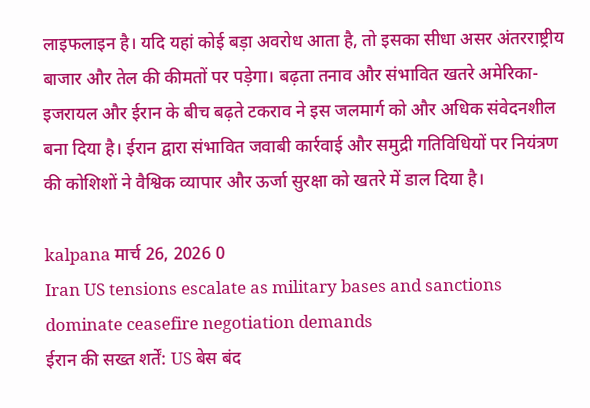लाइफलाइन है। यदि यहां कोई बड़ा अवरोध आता है, तो इसका सीधा असर अंतरराष्ट्रीय बाजार और तेल की कीमतों पर पड़ेगा। बढ़ता तनाव और संभावित खतरे अमेरिका-इजरायल और ईरान के बीच बढ़ते टकराव ने इस जलमार्ग को और अधिक संवेदनशील बना दिया है। ईरान द्वारा संभावित जवाबी कार्रवाई और समुद्री गतिविधियों पर नियंत्रण की कोशिशों ने वैश्विक व्यापार और ऊर्जा सुरक्षा को खतरे में डाल दिया है।

kalpana मार्च 26, 2026 0
Iran US tensions escalate as military bases and sanctions dominate ceasefire negotiation demands
ईरान की सख्त शर्तें: US बेस बंद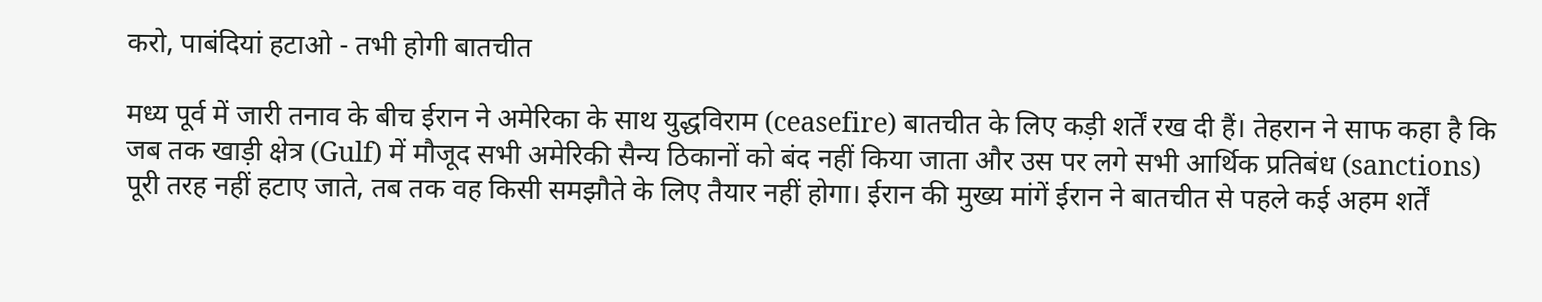करो, पाबंदियां हटाओ - तभी होगी बातचीत

मध्य पूर्व में जारी तनाव के बीच ईरान ने अमेरिका के साथ युद्धविराम (ceasefire) बातचीत के लिए कड़ी शर्तें रख दी हैं। तेहरान ने साफ कहा है कि जब तक खाड़ी क्षेत्र (Gulf) में मौजूद सभी अमेरिकी सैन्य ठिकानों को बंद नहीं किया जाता और उस पर लगे सभी आर्थिक प्रतिबंध (sanctions) पूरी तरह नहीं हटाए जाते, तब तक वह किसी समझौते के लिए तैयार नहीं होगा। ईरान की मुख्य मांगें ईरान ने बातचीत से पहले कई अहम शर्तें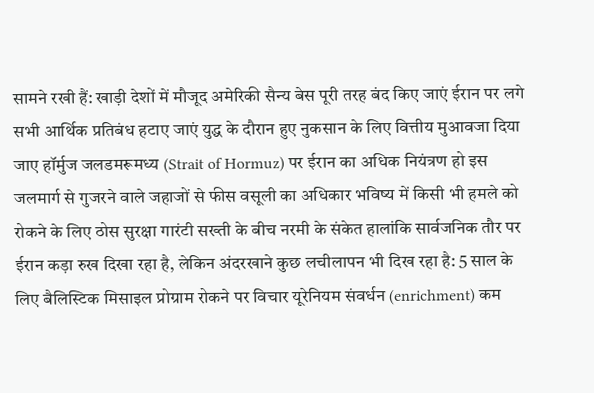सामने रखी हैं: खाड़ी देशों में मौजूद अमेरिकी सैन्य बेस पूरी तरह बंद किए जाएं ईरान पर लगे सभी आर्थिक प्रतिबंध हटाए जाएं युद्ध के दौरान हुए नुकसान के लिए वित्तीय मुआवजा दिया जाए हॉर्मुज जलडमरूमध्य (Strait of Hormuz) पर ईरान का अधिक नियंत्रण हो इस जलमार्ग से गुजरने वाले जहाजों से फीस वसूली का अधिकार भविष्य में किसी भी हमले को रोकने के लिए ठोस सुरक्षा गारंटी सख्ती के बीच नरमी के संकेत हालांकि सार्वजनिक तौर पर ईरान कड़ा रुख दिखा रहा है, लेकिन अंदरखाने कुछ लचीलापन भी दिख रहा है: 5 साल के लिए बैलिस्टिक मिसाइल प्रोग्राम रोकने पर विचार यूरेनियम संवर्धन (enrichment) कम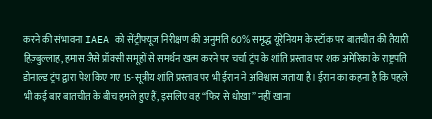करने की संभावना IAEA को सेंट्रीफ्यूज निरीक्षण की अनुमति 60% समृद्ध यूरेनियम के स्टॉक पर बातचीत की तैयारी हिज़्बुल्लाह, हमास जैसे प्रॉक्सी समूहों से समर्थन खत्म करने पर चर्चा ट्रंप के शांति प्रस्ताव पर शक अमेरिका के राष्ट्रपति डोनाल्ड ट्रंप द्वारा पेश किए गए 15-सूत्रीय शांति प्रस्ताव पर भी ईरान ने अविश्वास जताया है। ईरान का कहना है कि पहले भी कई बार बातचीत के बीच हमले हुए हैं, इसलिए वह “फिर से धोखा” नहीं खाना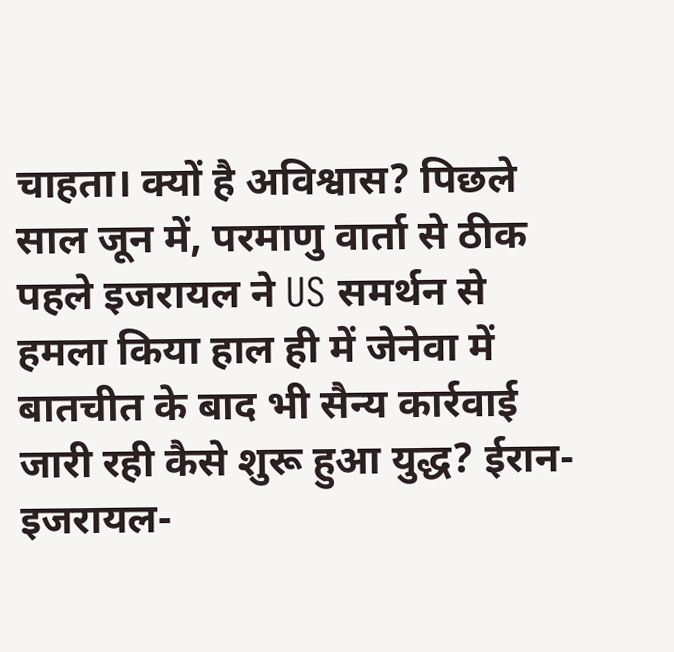चाहता। क्यों है अविश्वास? पिछले साल जून में, परमाणु वार्ता से ठीक पहले इजरायल ने US समर्थन से हमला किया हाल ही में जेनेवा में बातचीत के बाद भी सैन्य कार्रवाई जारी रही कैसे शुरू हुआ युद्ध? ईरान-इजरायल-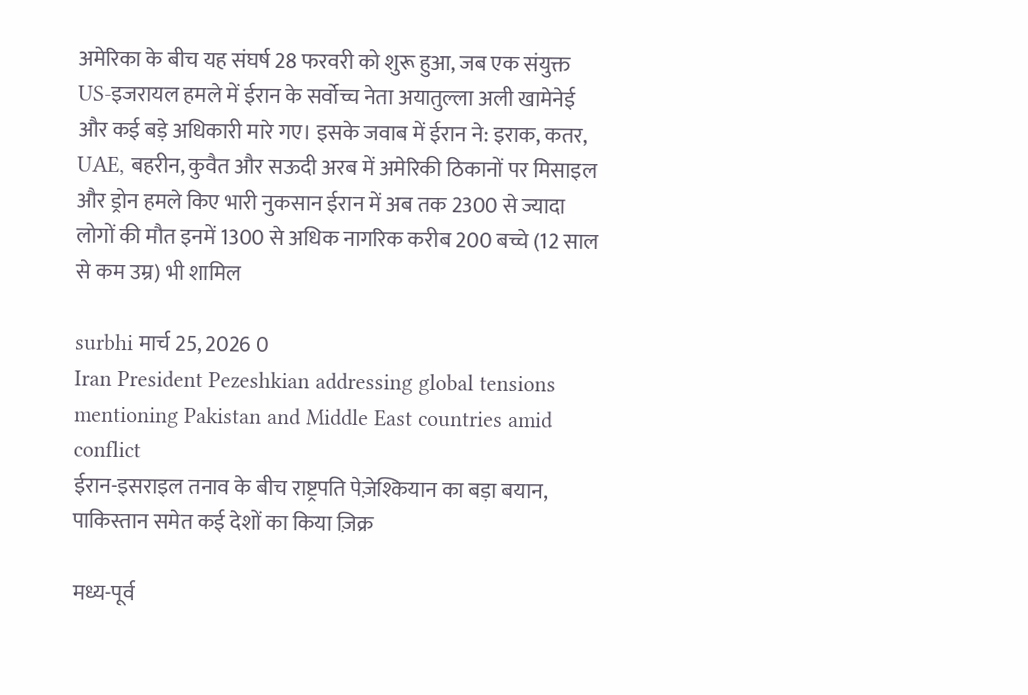अमेरिका के बीच यह संघर्ष 28 फरवरी को शुरू हुआ, जब एक संयुक्त US-इजरायल हमले में ईरान के सर्वोच्च नेता अयातुल्ला अली खामेनेई और कई बड़े अधिकारी मारे गए। इसके जवाब में ईरान ने: इराक, कतर, UAE, बहरीन, कुवैत और सऊदी अरब में अमेरिकी ठिकानों पर मिसाइल और ड्रोन हमले किए भारी नुकसान ईरान में अब तक 2300 से ज्यादा लोगों की मौत इनमें 1300 से अधिक नागरिक करीब 200 बच्चे (12 साल से कम उम्र) भी शामिल

surbhi मार्च 25, 2026 0
Iran President Pezeshkian addressing global tensions mentioning Pakistan and Middle East countries amid conflict
ईरान-इसराइल तनाव के बीच राष्ट्रपति पेज़ेश्कियान का बड़ा बयान, पाकिस्तान समेत कई देशों का किया ज़िक्र

मध्य-पूर्व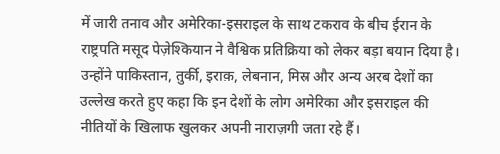में जारी तनाव और अमेरिका-इसराइल के साथ टकराव के बीच ईरान के राष्ट्रपति मसूद पेज़ेश्कियान ने वैश्विक प्रतिक्रिया को लेकर बड़ा बयान दिया है। उन्होंने पाकिस्तान, तुर्की, इराक़, लेबनान, मिस्र और अन्य अरब देशों का उल्लेख करते हुए कहा कि इन देशों के लोग अमेरिका और इसराइल की नीतियों के खिलाफ खुलकर अपनी नाराज़गी जता रहे हैं।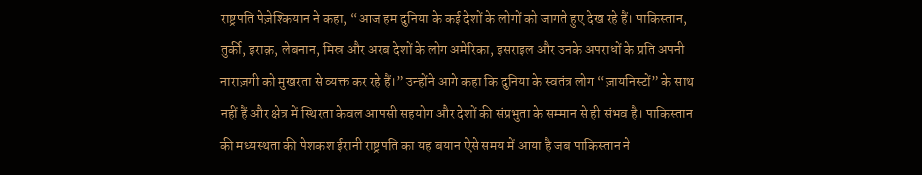राष्ट्रपति पेज़ेश्कियान ने कहा, “आज हम दुनिया के कई देशों के लोगों को जागते हुए देख रहे हैं। पाकिस्तान, तुर्की, इराक़, लेबनान, मिस्र और अरब देशों के लोग अमेरिका, इसराइल और उनके अपराधों के प्रति अपनी नाराज़गी को मुखरता से व्यक्त कर रहे हैं।” उन्होंने आगे कहा कि दुनिया के स्वतंत्र लोग “ज़ायनिस्टों” के साथ नहीं हैं और क्षेत्र में स्थिरता केवल आपसी सहयोग और देशों की संप्रभुता के सम्मान से ही संभव है। पाकिस्तान की मध्यस्थता की पेशकश ईरानी राष्ट्रपति का यह बयान ऐसे समय में आया है जब पाकिस्तान ने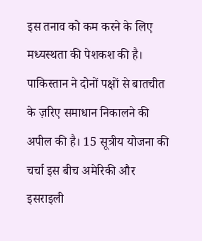इस तनाव को कम करने के लिए मध्यस्थता की पेशकश की है। पाकिस्तान ने दोनों पक्षों से बातचीत के ज़रिए समाधान निकालने की अपील की है। 15 सूत्रीय योजना की चर्चा इस बीच अमेरिकी और इसराइली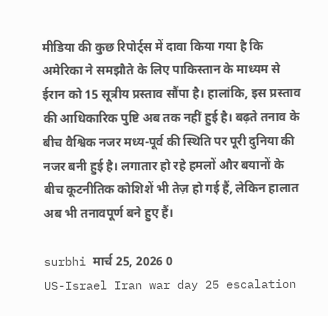मीडिया की कुछ रिपोर्ट्स में दावा किया गया है कि अमेरिका ने समझौते के लिए पाकिस्तान के माध्यम से ईरान को 15 सूत्रीय प्रस्ताव सौंपा है। हालांकि, इस प्रस्ताव की आधिकारिक पुष्टि अब तक नहीं हुई है। बढ़ते तनाव के बीच वैश्विक नजर मध्य-पूर्व की स्थिति पर पूरी दुनिया की नजर बनी हुई है। लगातार हो रहे हमलों और बयानों के बीच कूटनीतिक कोशिशें भी तेज़ हो गई हैं, लेकिन हालात अब भी तनावपूर्ण बने हुए हैं।

surbhi मार्च 25, 2026 0
US-Israel Iran war day 25 escalation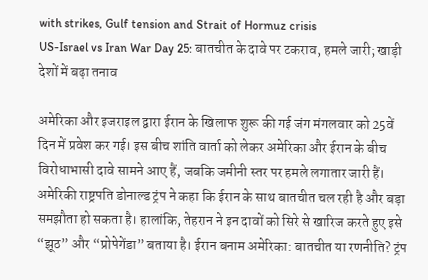with strikes, Gulf tension and Strait of Hormuz crisis
US-Israel vs Iran War Day 25: बातचीत के दावे पर टकराव, हमले जारी; खाड़ी देशों में बढ़ा तनाव

अमेरिका और इजराइल द्वारा ईरान के खिलाफ शुरू की गई जंग मंगलवार को 25वें दिन में प्रवेश कर गई। इस बीच शांति वार्ता को लेकर अमेरिका और ईरान के बीच विरोधाभासी दावे सामने आए हैं, जबकि जमीनी स्तर पर हमले लगातार जारी हैं। अमेरिकी राष्ट्रपति डोनाल्ड ट्रंप ने कहा कि ईरान के साथ बातचीत चल रही है और बड़ा समझौता हो सकता है। हालांकि, तेहरान ने इन दावों को सिरे से खारिज करते हुए इसे “झूठ” और “प्रोपेगेंडा” बताया है। ईरान बनाम अमेरिका: बातचीत या रणनीति? ट्रंप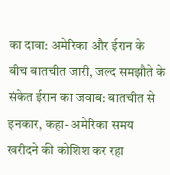का दावा: अमेरिका और ईरान के बीच बातचीत जारी, जल्द समझौते के संकेत ईरान का जवाब: बातचीत से इनकार, कहा- अमेरिका समय खरीदने की कोशिश कर रहा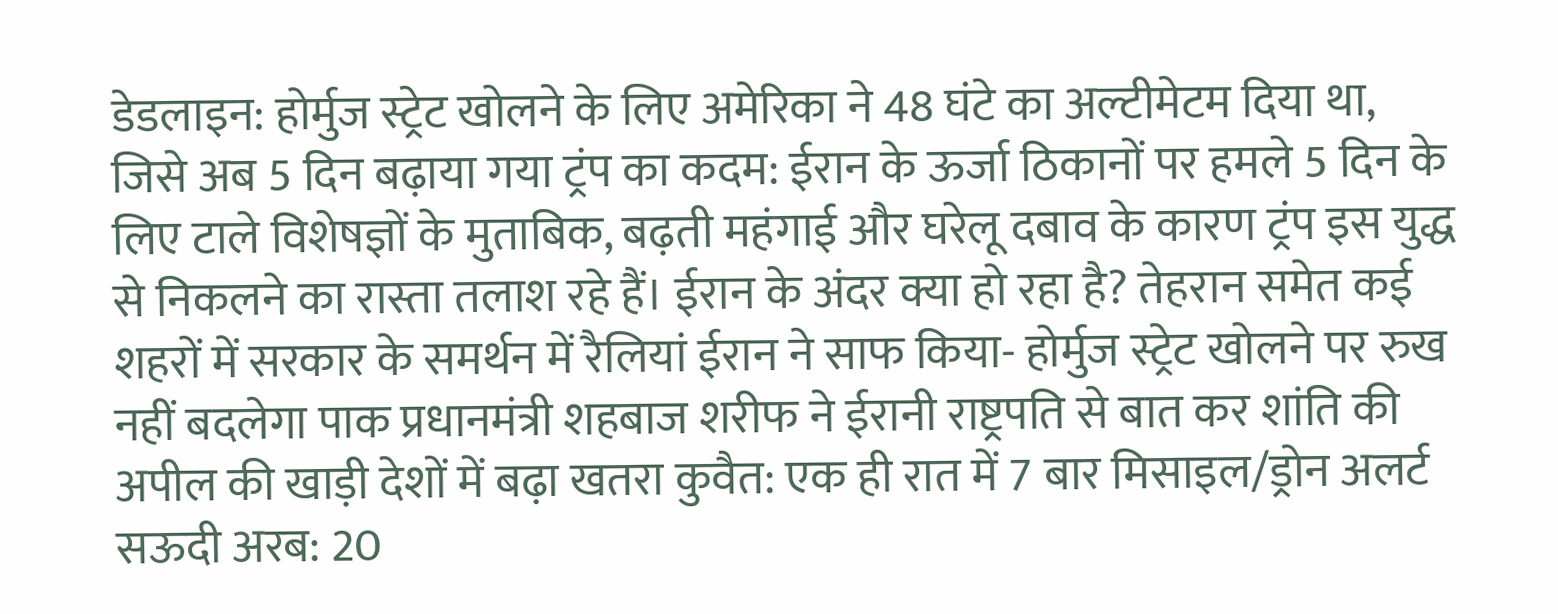डेडलाइन: होर्मुज स्ट्रेट खोलने के लिए अमेरिका ने 48 घंटे का अल्टीमेटम दिया था, जिसे अब 5 दिन बढ़ाया गया ट्रंप का कदम: ईरान के ऊर्जा ठिकानों पर हमले 5 दिन के लिए टाले विशेषज्ञों के मुताबिक, बढ़ती महंगाई और घरेलू दबाव के कारण ट्रंप इस युद्ध से निकलने का रास्ता तलाश रहे हैं। ईरान के अंदर क्या हो रहा है? तेहरान समेत कई शहरों में सरकार के समर्थन में रैलियां ईरान ने साफ किया- होर्मुज स्ट्रेट खोलने पर रुख नहीं बदलेगा पाक प्रधानमंत्री शहबाज शरीफ ने ईरानी राष्ट्रपति से बात कर शांति की अपील की खाड़ी देशों में बढ़ा खतरा कुवैत: एक ही रात में 7 बार मिसाइल/ड्रोन अलर्ट सऊदी अरब: 20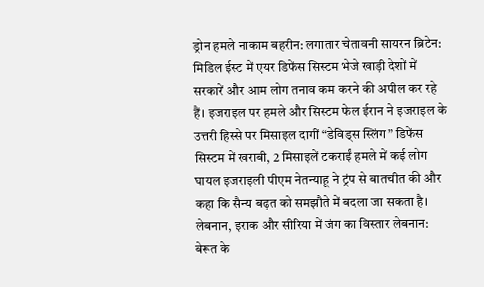ड्रोन हमले नाकाम बहरीन: लगातार चेतावनी सायरन ब्रिटेन: मिडिल ईस्ट में एयर डिफेंस सिस्टम भेजे खाड़ी देशों में सरकारें और आम लोग तनाव कम करने की अपील कर रहे हैं। इजराइल पर हमले और सिस्टम फेल ईरान ने इजराइल के उत्तरी हिस्से पर मिसाइल दागीं “डेविड्स स्लिंग” डिफेंस सिस्टम में खराबी, 2 मिसाइलें टकराईं हमले में कई लोग घायल इजराइली पीएम नेतन्याहू ने ट्रंप से बातचीत की और कहा कि सैन्य बढ़त को समझौते में बदला जा सकता है। लेबनान, इराक और सीरिया में जंग का विस्तार लेबनान: बेरूत के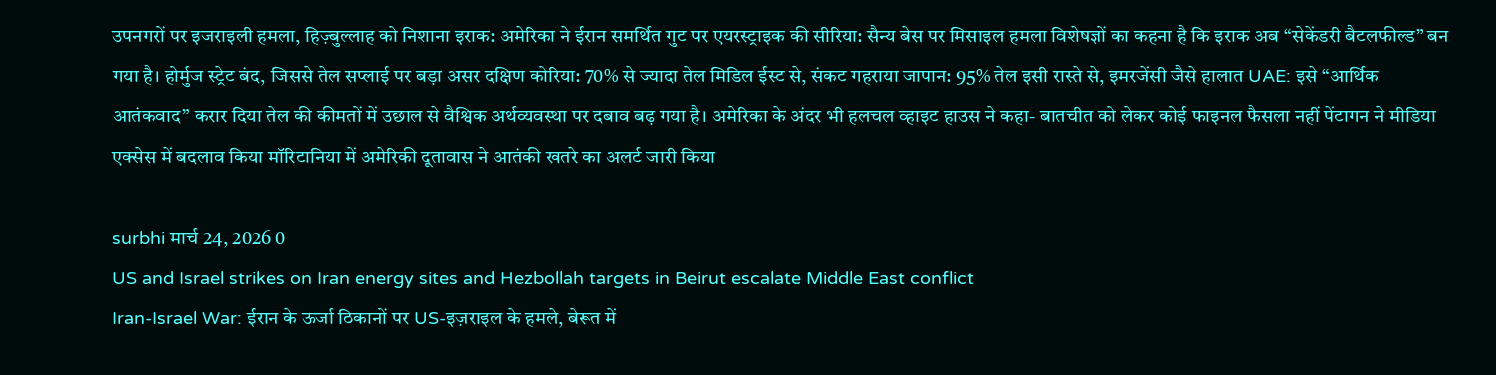उपनगरों पर इजराइली हमला, हिज़्बुल्लाह को निशाना इराक: अमेरिका ने ईरान समर्थित गुट पर एयरस्ट्राइक की सीरिया: सैन्य बेस पर मिसाइल हमला विशेषज्ञों का कहना है कि इराक अब “सेकेंडरी बैटलफील्ड” बन गया है। होर्मुज स्ट्रेट बंद, जिससे तेल सप्लाई पर बड़ा असर दक्षिण कोरिया: 70% से ज्यादा तेल मिडिल ईस्ट से, संकट गहराया जापान: 95% तेल इसी रास्ते से, इमरजेंसी जैसे हालात UAE: इसे “आर्थिक आतंकवाद” करार दिया तेल की कीमतों में उछाल से वैश्विक अर्थव्यवस्था पर दबाव बढ़ गया है। अमेरिका के अंदर भी हलचल व्हाइट हाउस ने कहा- बातचीत को लेकर कोई फाइनल फैसला नहीं पेंटागन ने मीडिया एक्सेस में बदलाव किया मॉरिटानिया में अमेरिकी दूतावास ने आतंकी खतरे का अलर्ट जारी किया

surbhi मार्च 24, 2026 0
US and Israel strikes on Iran energy sites and Hezbollah targets in Beirut escalate Middle East conflict
Iran-Israel War: ईरान के ऊर्जा ठिकानों पर US-इज़राइल के हमले, बेरूत में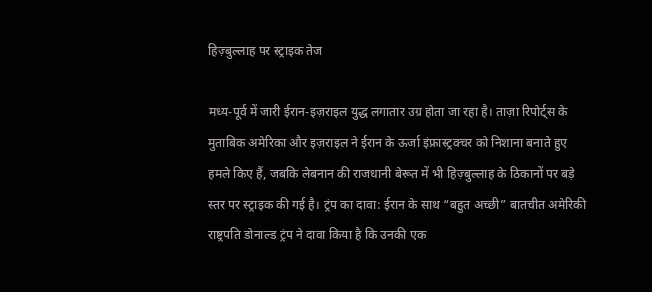हिज़्बुल्लाह पर स्ट्राइक तेज

मध्य-पूर्व में जारी ईरान-इज़राइल युद्ध लगातार उग्र होता जा रहा है। ताज़ा रिपोर्ट्स के मुताबिक अमेरिका और इज़राइल ने ईरान के ऊर्जा इंफ्रास्ट्रक्चर को निशाना बनाते हुए हमले किए हैं, जबकि लेबनान की राजधानी बेरूत में भी हिज़्बुल्लाह के ठिकानों पर बड़े स्तर पर स्ट्राइक की गई है। ट्रंप का दावा: ईरान के साथ “बहुत अच्छी” बातचीत अमेरिकी राष्ट्रपति डोनाल्ड ट्रंप ने दावा किया है कि उनकी एक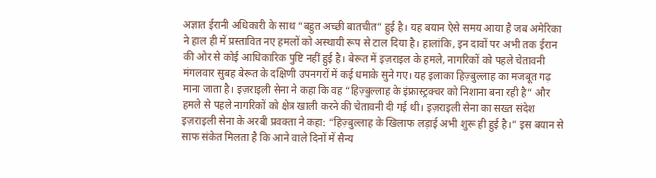अज्ञात ईरानी अधिकारी के साथ “बहुत अच्छी बातचीत” हुई है। यह बयान ऐसे समय आया है जब अमेरिका ने हाल ही में प्रस्तावित नए हमलों को अस्थायी रूप से टाल दिया है। हालांकि, इन दावों पर अभी तक ईरान की ओर से कोई आधिकारिक पुष्टि नहीं हुई है। बेरूत में इज़राइल के हमले, नागरिकों को पहले चेतावनी मंगलवार सुबह बेरूत के दक्षिणी उपनगरों में कई धमाके सुने गए। यह इलाका हिज़्बुल्लाह का मजबूत गढ़ माना जाता है। इज़राइली सेना ने कहा कि वह “हिज़्बुल्लाह के इंफ्रास्ट्रक्चर को निशाना बना रही है” और हमले से पहले नागरिकों को क्षेत्र खाली करने की चेतावनी दी गई थी। इज़राइली सेना का सख्त संदेश इज़राइली सेना के अरबी प्रवक्ता ने कहा: “हिज़्बुल्लाह के खिलाफ लड़ाई अभी शुरू ही हुई है।” इस बयान से साफ संकेत मिलता है कि आने वाले दिनों में सैन्य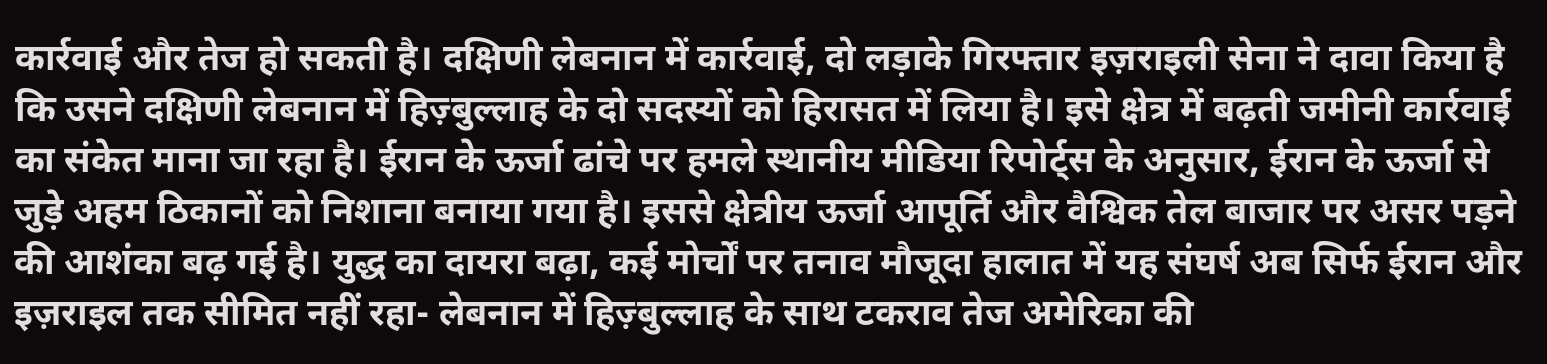कार्रवाई और तेज हो सकती है। दक्षिणी लेबनान में कार्रवाई, दो लड़ाके गिरफ्तार इज़राइली सेना ने दावा किया है कि उसने दक्षिणी लेबनान में हिज़्बुल्लाह के दो सदस्यों को हिरासत में लिया है। इसे क्षेत्र में बढ़ती जमीनी कार्रवाई का संकेत माना जा रहा है। ईरान के ऊर्जा ढांचे पर हमले स्थानीय मीडिया रिपोर्ट्स के अनुसार, ईरान के ऊर्जा से जुड़े अहम ठिकानों को निशाना बनाया गया है। इससे क्षेत्रीय ऊर्जा आपूर्ति और वैश्विक तेल बाजार पर असर पड़ने की आशंका बढ़ गई है। युद्ध का दायरा बढ़ा, कई मोर्चों पर तनाव मौजूदा हालात में यह संघर्ष अब सिर्फ ईरान और इज़राइल तक सीमित नहीं रहा- लेबनान में हिज़्बुल्लाह के साथ टकराव तेज अमेरिका की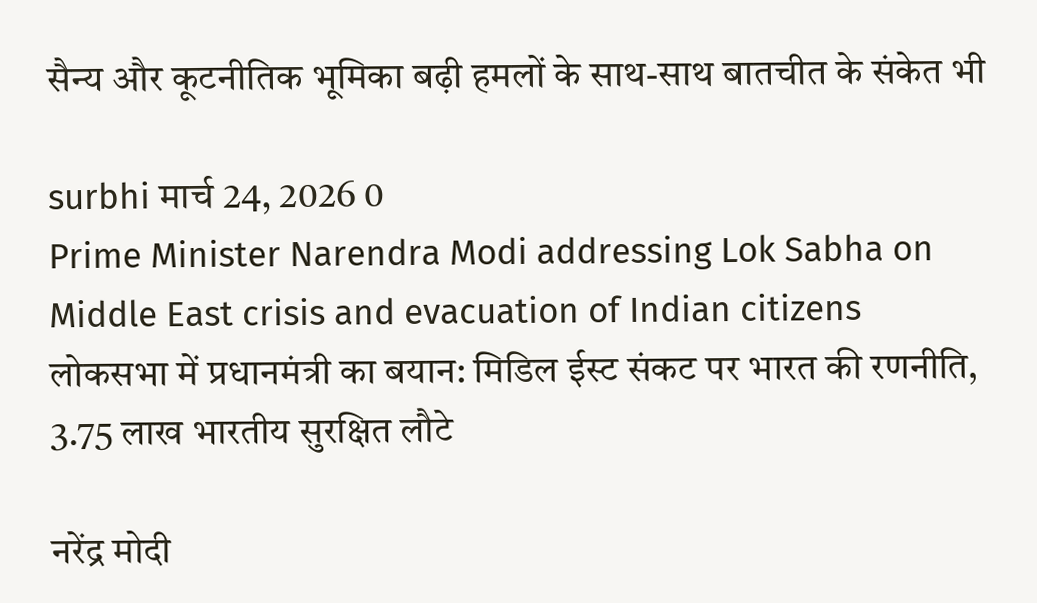सैन्य और कूटनीतिक भूमिका बढ़ी हमलों के साथ-साथ बातचीत के संकेत भी

surbhi मार्च 24, 2026 0
Prime Minister Narendra Modi addressing Lok Sabha on Middle East crisis and evacuation of Indian citizens
लोकसभा में प्रधानमंत्री का बयान: मिडिल ईस्ट संकट पर भारत की रणनीति, 3.75 लाख भारतीय सुरक्षित लौटे

नरेंद्र मोदी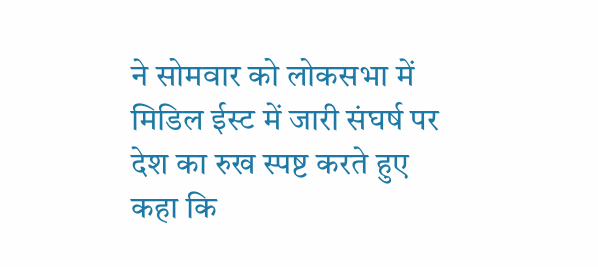ने सोमवार को लोकसभा में मिडिल ईस्ट में जारी संघर्ष पर देश का रुख स्पष्ट करते हुए कहा कि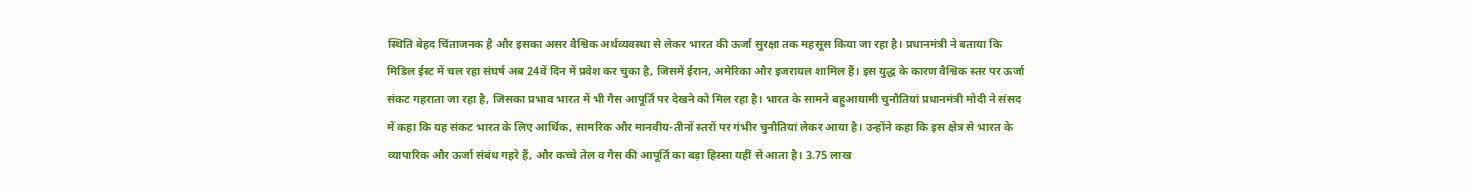स्थिति बेहद चिंताजनक है और इसका असर वैश्विक अर्थव्यवस्था से लेकर भारत की ऊर्जा सुरक्षा तक महसूस किया जा रहा है। प्रधानमंत्री ने बताया कि मिडिल ईस्ट में चल रहा संघर्ष अब 24वें दिन में प्रवेश कर चुका है, जिसमें ईरान, अमेरिका और इजरायल शामिल हैं। इस युद्ध के कारण वैश्विक स्तर पर ऊर्जा संकट गहराता जा रहा है, जिसका प्रभाव भारत में भी गैस आपूर्ति पर देखने को मिल रहा है। भारत के सामने बहुआयामी चुनौतियां प्रधानमंत्री मोदी ने संसद में कहा कि यह संकट भारत के लिए आर्थिक, सामरिक और मानवीय-तीनों स्तरों पर गंभीर चुनौतियां लेकर आया है। उन्होंने कहा कि इस क्षेत्र से भारत के व्यापारिक और ऊर्जा संबंध गहरे हैं, और कच्चे तेल व गैस की आपूर्ति का बड़ा हिस्सा यहीं से आता है। 3.75 लाख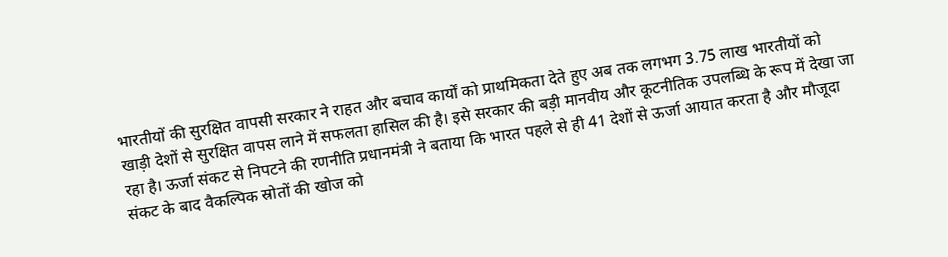भारतीयों की सुरक्षित वापसी सरकार ने राहत और बचाव कार्यों को प्राथमिकता देते हुए अब तक लगभग 3.75 लाख भारतीयों को खाड़ी देशों से सुरक्षित वापस लाने में सफलता हासिल की है। इसे सरकार की बड़ी मानवीय और कूटनीतिक उपलब्धि के रूप में देखा जा रहा है। ऊर्जा संकट से निपटने की रणनीति प्रधानमंत्री ने बताया कि भारत पहले से ही 41 देशों से ऊर्जा आयात करता है और मौजूदा संकट के बाद वैकल्पिक स्रोतों की खोज को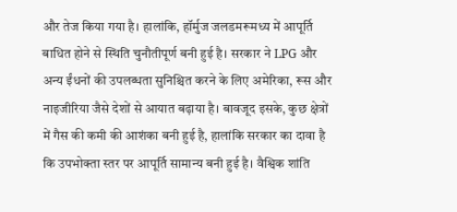और तेज किया गया है। हालांकि, हॉर्मुज जलडमरूमध्य में आपूर्ति बाधित होने से स्थिति चुनौतीपूर्ण बनी हुई है। सरकार ने LPG और अन्य ईंधनों की उपलब्धता सुनिश्चित करने के लिए अमेरिका, रूस और नाइजीरिया जैसे देशों से आयात बढ़ाया है। बावजूद इसके, कुछ क्षेत्रों में गैस की कमी की आशंका बनी हुई है, हालांकि सरकार का दावा है कि उपभोक्ता स्तर पर आपूर्ति सामान्य बनी हुई है। वैश्विक शांति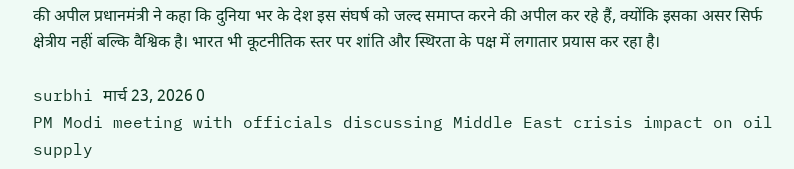की अपील प्रधानमंत्री ने कहा कि दुनिया भर के देश इस संघर्ष को जल्द समाप्त करने की अपील कर रहे हैं, क्योंकि इसका असर सिर्फ क्षेत्रीय नहीं बल्कि वैश्विक है। भारत भी कूटनीतिक स्तर पर शांति और स्थिरता के पक्ष में लगातार प्रयास कर रहा है।

surbhi मार्च 23, 2026 0
PM Modi meeting with officials discussing Middle East crisis impact on oil supply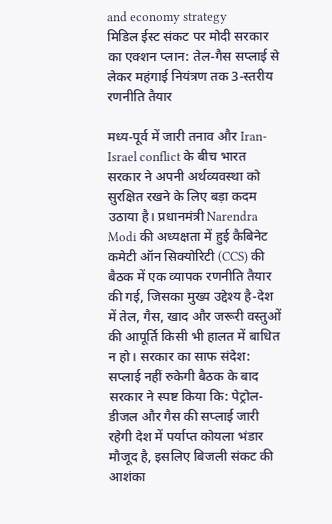and economy strategy
मिडिल ईस्ट संकट पर मोदी सरकार का एक्शन प्लान: तेल-गैस सप्लाई से लेकर महंगाई नियंत्रण तक 3-स्तरीय रणनीति तैयार

मध्य-पूर्व में जारी तनाव और Iran-Israel conflict के बीच भारत सरकार ने अपनी अर्थव्यवस्था को सुरक्षित रखने के लिए बड़ा कदम उठाया है। प्रधानमंत्री Narendra Modi की अध्यक्षता में हुई कैबिनेट कमेटी ऑन सिक्योरिटी (CCS) की बैठक में एक व्यापक रणनीति तैयार की गई, जिसका मुख्य उद्देश्य है-देश में तेल, गैस, खाद और जरूरी वस्तुओं की आपूर्ति किसी भी हालत में बाधित न हो। सरकार का साफ संदेश: सप्लाई नहीं रुकेगी बैठक के बाद सरकार ने स्पष्ट किया कि: पेट्रोल-डीजल और गैस की सप्लाई जारी रहेगी देश में पर्याप्त कोयला भंडार मौजूद है, इसलिए बिजली संकट की आशंका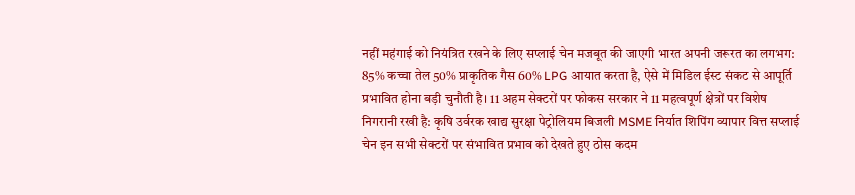नहीं महंगाई को नियंत्रित रखने के लिए सप्लाई चेन मजबूत की जाएगी भारत अपनी जरूरत का लगभग: 85% कच्चा तेल 50% प्राकृतिक गैस 60% LPG आयात करता है, ऐसे में मिडिल ईस्ट संकट से आपूर्ति प्रभावित होना बड़ी चुनौती है। 11 अहम सेक्टरों पर फोकस सरकार ने 11 महत्वपूर्ण क्षेत्रों पर विशेष निगरानी रखी है: कृषि उर्वरक खाद्य सुरक्षा पेट्रोलियम बिजली MSME निर्यात शिपिंग व्यापार वित्त सप्लाई चेन इन सभी सेक्टरों पर संभावित प्रभाव को देखते हुए ठोस कदम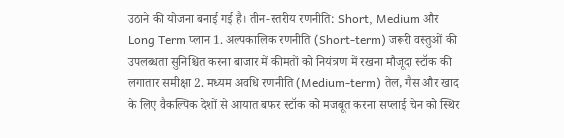उठाने की योजना बनाई गई है। तीन-स्तरीय रणनीति: Short, Medium और Long Term प्लान 1. अल्पकालिक रणनीति (Short-term) जरूरी वस्तुओं की उपलब्धता सुनिश्चित करना बाजार में कीमतों को नियंत्रण में रखना मौजूदा स्टॉक की लगातार समीक्षा 2. मध्यम अवधि रणनीति (Medium-term) तेल, गैस और खाद के लिए वैकल्पिक देशों से आयात बफर स्टॉक को मजबूत करना सप्लाई चेन को स्थिर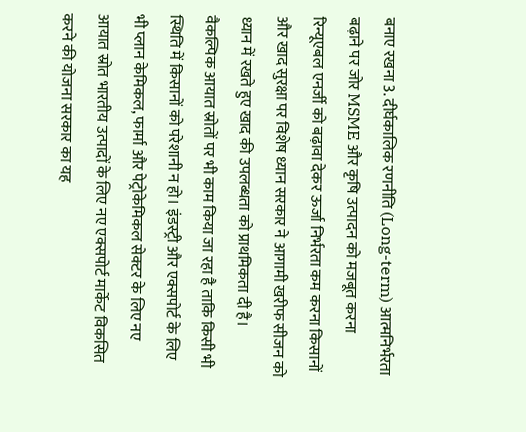बनाए रखना 3. दीर्घकालिक रणनीति (Long-term) आत्मनिर्भरता बढ़ाने पर जोर MSME और कृषि उत्पादन को मजबूत करना रिन्यूएबल एनर्जी को बढ़ावा देकर ऊर्जा निर्भरता कम करना किसानों और खाद सुरक्षा पर विशेष ध्यान सरकार ने आगामी खरीफ सीजन को ध्यान में रखते हुए खाद की उपलब्धता को प्राथमिकता दी है। वैकल्पिक आयात स्रोतों पर भी काम किया जा रहा है ताकि किसी भी स्थिति में किसानों को परेशानी न हो। इंडस्ट्री और एक्सपोर्ट के लिए भी प्लान केमिकल, फार्मा और पेट्रोकेमिकल सेक्टर के लिए नए आयात स्रोत भारतीय उत्पादों के लिए नए एक्सपोर्ट मार्केट विकसित करने की योजना सरकार का यह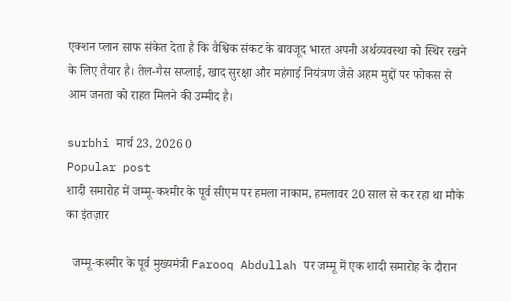एक्शन प्लान साफ संकेत देता है कि वैश्विक संकट के बावजूद भारत अपनी अर्थव्यवस्था को स्थिर रखने के लिए तैयार है। तेल-गैस सप्लाई, खाद सुरक्षा और महंगाई नियंत्रण जैसे अहम मुद्दों पर फोकस से आम जनता को राहत मिलने की उम्मीद है।

surbhi मार्च 23, 2026 0
Popular post
शादी समारोह में जम्मू-कश्मीर के पूर्व सीएम पर हमला नाकाम, हमलावर 20 साल से कर रहा था मौके का इंतज़ार

  जम्मू-कश्मीर के पूर्व मुख्यमंत्री Farooq Abdullah पर जम्मू में एक शादी समारोह के दौरान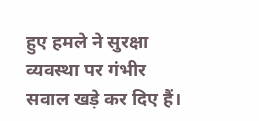हुए हमले ने सुरक्षा व्यवस्था पर गंभीर सवाल खड़े कर दिए हैं।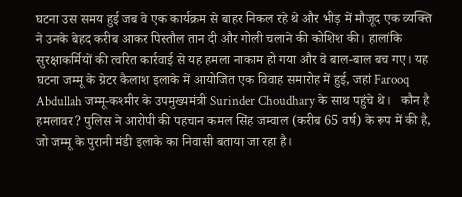घटना उस समय हुई जब वे एक कार्यक्रम से बाहर निकल रहे थे और भीड़ में मौजूद एक व्यक्ति ने उनके बेहद करीब आकर पिस्तौल तान दी और गोली चलाने की कोशिश की। हालांकि सुरक्षाकर्मियों की त्वरित कार्रवाई से यह हमला नाकाम हो गया और वे बाल-बाल बच गए। यह घटना जम्मू के ग्रेटर कैलाश इलाके में आयोजित एक विवाह समारोह में हुई, जहां Farooq Abdullah जम्मू-कश्मीर के उपमुख्यमंत्री Surinder Choudhary के साथ पहुंचे थे।   कौन है हमलावर? पुलिस ने आरोपी की पहचान कमल सिंह जम्वाल (करीब 65 वर्ष) के रूप में की है, जो जम्मू के पुरानी मंडी इलाके का निवासी बताया जा रहा है।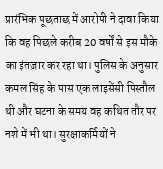प्रारंभिक पूछताछ में आरोपी ने दावा किया कि वह पिछले करीब 20 वर्षों से इस मौके का इंतज़ार कर रहा था। पुलिस के अनुसार कमल सिंह के पास एक लाइसेंसी पिस्तौल थी और घटना के समय वह कथित तौर पर नशे में भी था। सुरक्षाकर्मियों ने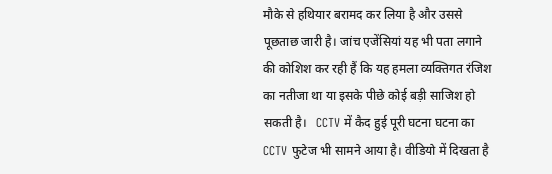मौके से हथियार बरामद कर लिया है और उससे पूछताछ जारी है। जांच एजेंसियां यह भी पता लगाने की कोशिश कर रही हैं कि यह हमला व्यक्तिगत रंजिश का नतीजा था या इसके पीछे कोई बड़ी साजिश हो सकती है।   CCTV में कैद हुई पूरी घटना घटना का CCTV फुटेज भी सामने आया है। वीडियो में दिखता है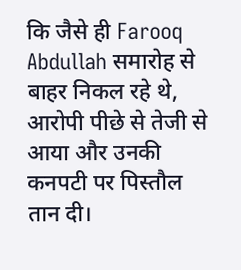कि जैसे ही Farooq Abdullah समारोह से बाहर निकल रहे थे, आरोपी पीछे से तेजी से आया और उनकी कनपटी पर पिस्तौल तान दी।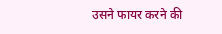उसने फायर करने की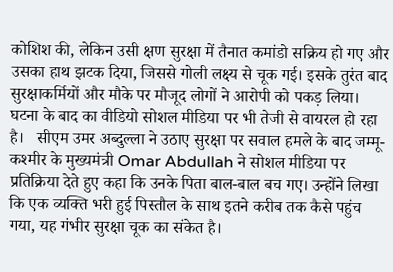कोशिश की, लेकिन उसी क्षण सुरक्षा में तैनात कमांडो सक्रिय हो गए और उसका हाथ झटक दिया, जिससे गोली लक्ष्य से चूक गई। इसके तुरंत बाद सुरक्षाकर्मियों और मौके पर मौजूद लोगों ने आरोपी को पकड़ लिया। घटना के बाद का वीडियो सोशल मीडिया पर भी तेजी से वायरल हो रहा है।   सीएम उमर अब्दुल्ला ने उठाए सुरक्षा पर सवाल हमले के बाद जम्मू-कश्मीर के मुख्यमंत्री Omar Abdullah ने सोशल मीडिया पर प्रतिक्रिया देते हुए कहा कि उनके पिता बाल-बाल बच गए। उन्होंने लिखा कि एक व्यक्ति भरी हुई पिस्तौल के साथ इतने करीब तक कैसे पहुंच गया, यह गंभीर सुरक्षा चूक का संकेत है।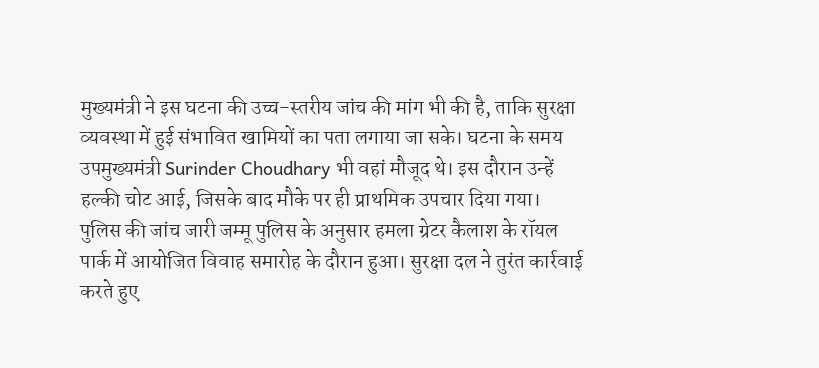मुख्यमंत्री ने इस घटना की उच्च-स्तरीय जांच की मांग भी की है, ताकि सुरक्षा व्यवस्था में हुई संभावित खामियों का पता लगाया जा सके। घटना के समय उपमुख्यमंत्री Surinder Choudhary भी वहां मौजूद थे। इस दौरान उन्हें हल्की चोट आई, जिसके बाद मौके पर ही प्राथमिक उपचार दिया गया।   पुलिस की जांच जारी जम्मू पुलिस के अनुसार हमला ग्रेटर कैलाश के रॉयल पार्क में आयोजित विवाह समारोह के दौरान हुआ। सुरक्षा दल ने तुरंत कार्रवाई करते हुए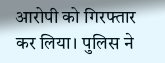आरोपी को गिरफ्तार कर लिया। पुलिस ने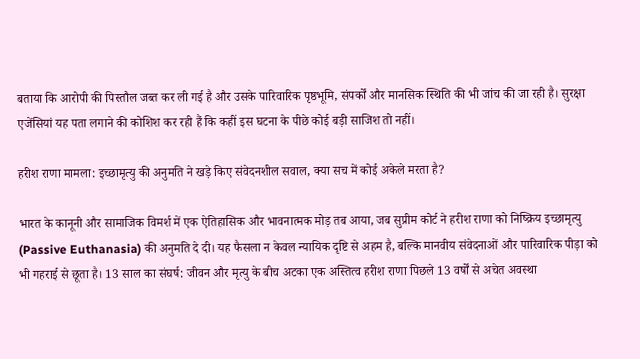बताया कि आरोपी की पिस्तौल जब्त कर ली गई है और उसके पारिवारिक पृष्ठभूमि, संपर्कों और मानसिक स्थिति की भी जांच की जा रही है। सुरक्षा एजेंसियां यह पता लगाने की कोशिश कर रही हैं कि कहीं इस घटना के पीछे कोई बड़ी साजिश तो नहीं।

हरीश राणा मामला: इच्छामृत्यु की अनुमति ने खड़े किए संवेदनशील सवाल, क्या सच में कोई अकेले मरता है?

भारत के कानूनी और सामाजिक विमर्श में एक ऐतिहासिक और भावनात्मक मोड़ तब आया, जब सुप्रीम कोर्ट ने हरीश राणा को निष्क्रिय इच्छामृत्यु (Passive Euthanasia) की अनुमति दे दी। यह फैसला न केवल न्यायिक दृष्टि से अहम है, बल्कि मानवीय संवेदनाओं और पारिवारिक पीड़ा को भी गहराई से छूता है। 13 साल का संघर्ष: जीवन और मृत्यु के बीच अटका एक अस्तित्व हरीश राणा पिछले 13 वर्षों से अचेत अवस्था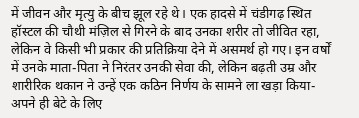में जीवन और मृत्यु के बीच झूल रहे थे। एक हादसे में चंडीगढ़ स्थित हॉस्टल की चौथी मंज़िल से गिरने के बाद उनका शरीर तो जीवित रहा, लेकिन वे किसी भी प्रकार की प्रतिक्रिया देने में असमर्थ हो गए। इन वर्षों में उनके माता-पिता ने निरंतर उनकी सेवा की, लेकिन बढ़ती उम्र और शारीरिक थकान ने उन्हें एक कठिन निर्णय के सामने ला खड़ा किया-अपने ही बेटे के लिए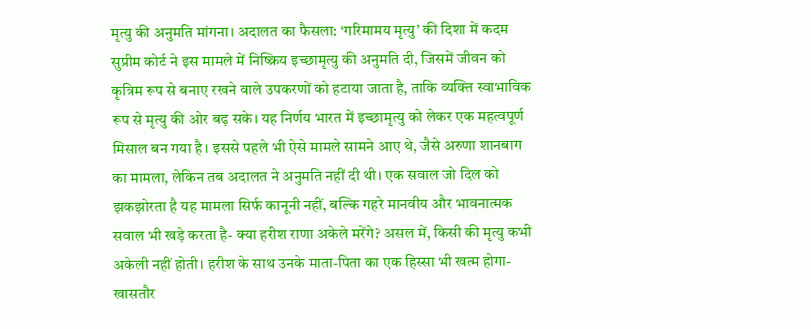मृत्यु की अनुमति मांगना। अदालत का फैसला: ‘गरिमामय मृत्यु’ की दिशा में कदम सुप्रीम कोर्ट ने इस मामले में निष्क्रिय इच्छामृत्यु की अनुमति दी, जिसमें जीवन को कृत्रिम रूप से बनाए रखने वाले उपकरणों को हटाया जाता है, ताकि व्यक्ति स्वाभाविक रूप से मृत्यु की ओर बढ़ सके। यह निर्णय भारत में इच्छामृत्यु को लेकर एक महत्वपूर्ण मिसाल बन गया है। इससे पहले भी ऐसे मामले सामने आए थे, जैसे अरुणा शानबाग का मामला, लेकिन तब अदालत ने अनुमति नहीं दी थी। एक सवाल जो दिल को झकझोरता है यह मामला सिर्फ कानूनी नहीं, बल्कि गहरे मानवीय और भावनात्मक सवाल भी खड़े करता है- क्या हरीश राणा अकेले मरेंगे? असल में, किसी की मृत्यु कभी अकेली नहीं होती। हरीश के साथ उनके माता-पिता का एक हिस्सा भी खत्म होगा-खासतौर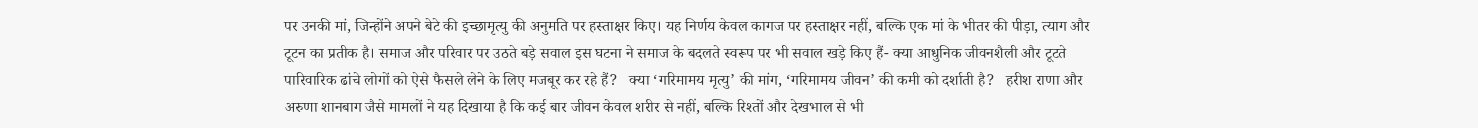पर उनकी मां, जिन्होंने अपने बेटे की इच्छामृत्यु की अनुमति पर हस्ताक्षर किए। यह निर्णय केवल कागज पर हस्ताक्षर नहीं, बल्कि एक मां के भीतर की पीड़ा, त्याग और टूटन का प्रतीक है। समाज और परिवार पर उठते बड़े सवाल इस घटना ने समाज के बदलते स्वरूप पर भी सवाल खड़े किए हैं- क्या आधुनिक जीवनशैली और टूटते पारिवारिक ढांचे लोगों को ऐसे फैसले लेने के लिए मजबूर कर रहे हैं?   क्या ‘गरिमामय मृत्यु’ की मांग, ‘गरिमामय जीवन’ की कमी को दर्शाती है?   हरीश राणा और अरुणा शानबाग जैसे मामलों ने यह दिखाया है कि कई बार जीवन केवल शरीर से नहीं, बल्कि रिश्तों और देखभाल से भी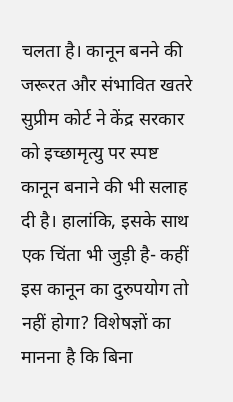चलता है। कानून बनने की जरूरत और संभावित खतरे सुप्रीम कोर्ट ने केंद्र सरकार को इच्छामृत्यु पर स्पष्ट कानून बनाने की भी सलाह दी है। हालांकि, इसके साथ एक चिंता भी जुड़ी है- कहीं इस कानून का दुरुपयोग तो नहीं होगा? विशेषज्ञों का मानना है कि बिना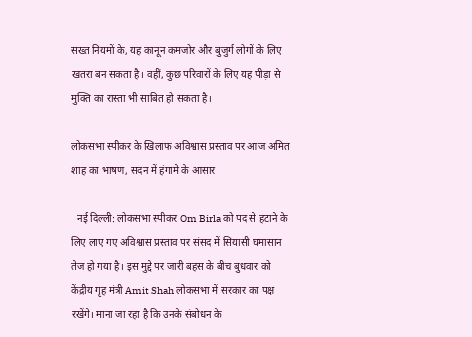सख्त नियमों के, यह कानून कमजोर और बुजुर्ग लोगों के लिए खतरा बन सकता है। वहीं, कुछ परिवारों के लिए यह पीड़ा से मुक्ति का रास्ता भी साबित हो सकता है।

लोकसभा स्पीकर के खिलाफ अविश्वास प्रस्ताव पर आज अमित शाह का भाषण, सदन में हंगामे के आसार

  नई दिल्ली: लोकसभा स्पीकर Om Birla को पद से हटाने के लिए लाए गए अविश्वास प्रस्ताव पर संसद में सियासी घमासान तेज हो गया है। इस मुद्दे पर जारी बहस के बीच बुधवार को केंद्रीय गृह मंत्री Amit Shah लोकसभा में सरकार का पक्ष रखेंगे। माना जा रहा है कि उनके संबोधन के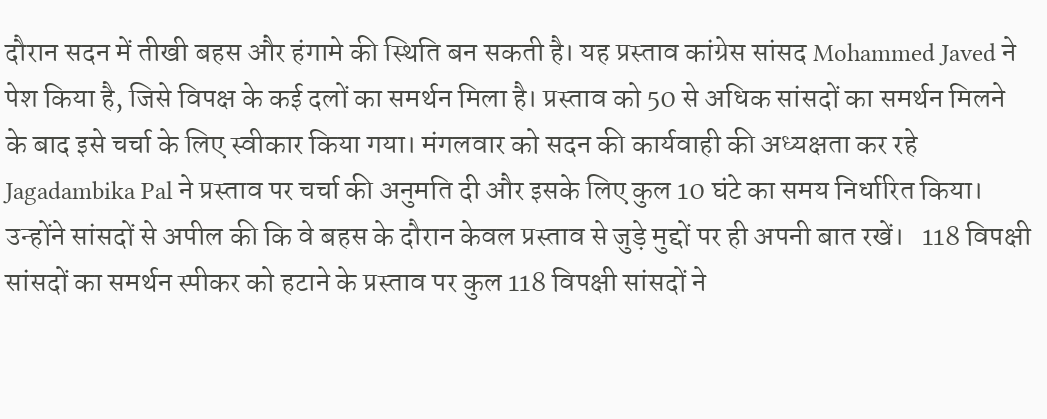दौरान सदन में तीखी बहस और हंगामे की स्थिति बन सकती है। यह प्रस्ताव कांग्रेस सांसद Mohammed Javed ने पेश किया है, जिसे विपक्ष के कई दलों का समर्थन मिला है। प्रस्ताव को 50 से अधिक सांसदों का समर्थन मिलने के बाद इसे चर्चा के लिए स्वीकार किया गया। मंगलवार को सदन की कार्यवाही की अध्यक्षता कर रहे Jagadambika Pal ने प्रस्ताव पर चर्चा की अनुमति दी और इसके लिए कुल 10 घंटे का समय निर्धारित किया। उन्होंने सांसदों से अपील की कि वे बहस के दौरान केवल प्रस्ताव से जुड़े मुद्दों पर ही अपनी बात रखें।   118 विपक्षी सांसदों का समर्थन स्पीकर को हटाने के प्रस्ताव पर कुल 118 विपक्षी सांसदों ने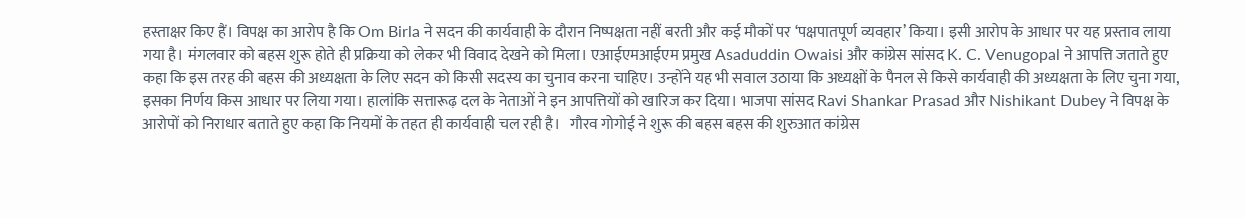हस्ताक्षर किए हैं। विपक्ष का आरोप है कि Om Birla ने सदन की कार्यवाही के दौरान निष्पक्षता नहीं बरती और कई मौकों पर ‘पक्षपातपूर्ण व्यवहार’ किया। इसी आरोप के आधार पर यह प्रस्ताव लाया गया है। मंगलवार को बहस शुरू होते ही प्रक्रिया को लेकर भी विवाद देखने को मिला। एआईएमआईएम प्रमुख Asaduddin Owaisi और कांग्रेस सांसद K. C. Venugopal ने आपत्ति जताते हुए कहा कि इस तरह की बहस की अध्यक्षता के लिए सदन को किसी सदस्य का चुनाव करना चाहिए। उन्होंने यह भी सवाल उठाया कि अध्यक्षों के पैनल से किसे कार्यवाही की अध्यक्षता के लिए चुना गया, इसका निर्णय किस आधार पर लिया गया। हालांकि सत्तारूढ़ दल के नेताओं ने इन आपत्तियों को खारिज कर दिया। भाजपा सांसद Ravi Shankar Prasad और Nishikant Dubey ने विपक्ष के आरोपों को निराधार बताते हुए कहा कि नियमों के तहत ही कार्यवाही चल रही है।   गौरव गोगोई ने शुरू की बहस बहस की शुरुआत कांग्रेस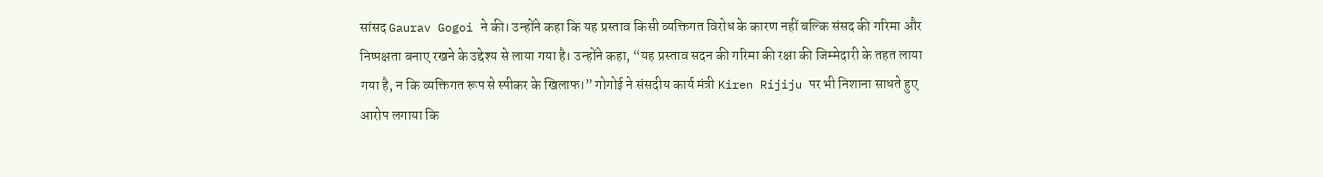सांसद Gaurav Gogoi ने की। उन्होंने कहा कि यह प्रस्ताव किसी व्यक्तिगत विरोध के कारण नहीं बल्कि संसद की गरिमा और निष्पक्षता बनाए रखने के उद्देश्य से लाया गया है। उन्होंने कहा, “यह प्रस्ताव सदन की गरिमा की रक्षा की जिम्मेदारी के तहत लाया गया है, न कि व्यक्तिगत रूप से स्पीकर के खिलाफ।” गोगोई ने संसदीय कार्य मंत्री Kiren Rijiju पर भी निशाना साधते हुए आरोप लगाया कि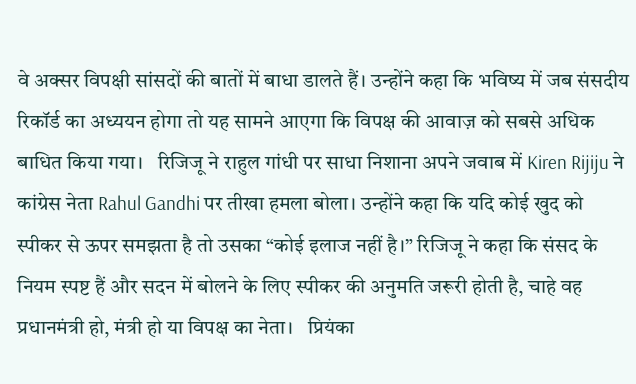वे अक्सर विपक्षी सांसदों की बातों में बाधा डालते हैं। उन्होंने कहा कि भविष्य में जब संसदीय रिकॉर्ड का अध्ययन होगा तो यह सामने आएगा कि विपक्ष की आवाज़ को सबसे अधिक बाधित किया गया।   रिजिजू ने राहुल गांधी पर साधा निशाना अपने जवाब में Kiren Rijiju ने कांग्रेस नेता Rahul Gandhi पर तीखा हमला बोला। उन्होंने कहा कि यदि कोई खुद को स्पीकर से ऊपर समझता है तो उसका “कोई इलाज नहीं है।” रिजिजू ने कहा कि संसद के नियम स्पष्ट हैं और सदन में बोलने के लिए स्पीकर की अनुमति जरूरी होती है, चाहे वह प्रधानमंत्री हो, मंत्री हो या विपक्ष का नेता।   प्रियंका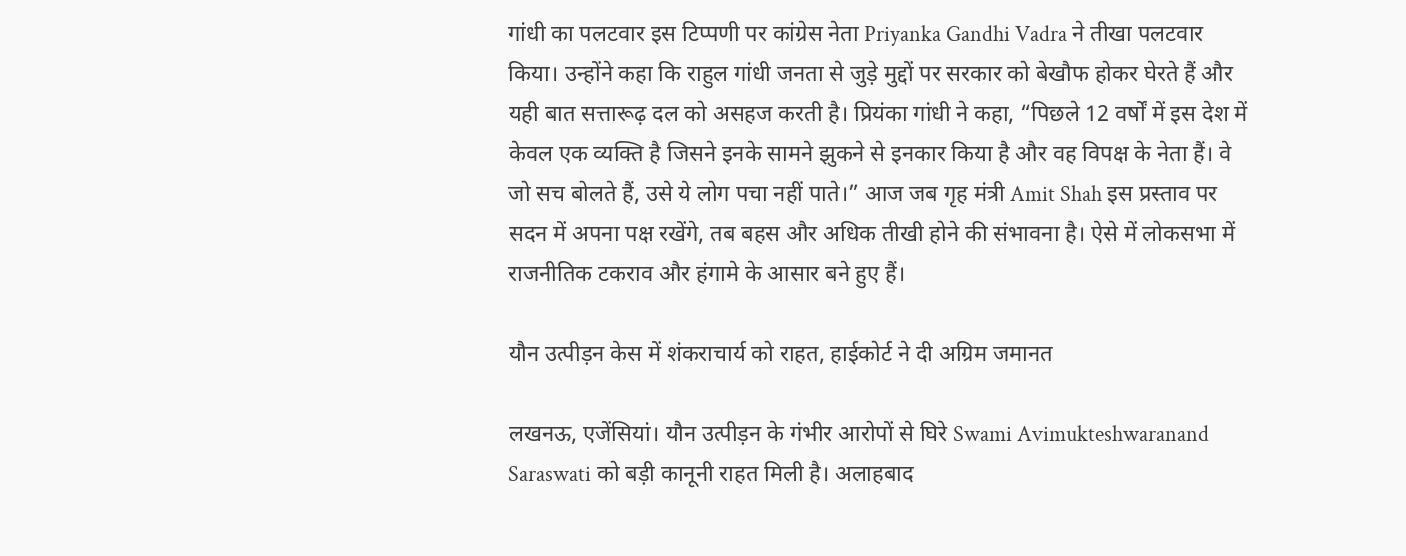गांधी का पलटवार इस टिप्पणी पर कांग्रेस नेता Priyanka Gandhi Vadra ने तीखा पलटवार किया। उन्होंने कहा कि राहुल गांधी जनता से जुड़े मुद्दों पर सरकार को बेखौफ होकर घेरते हैं और यही बात सत्तारूढ़ दल को असहज करती है। प्रियंका गांधी ने कहा, “पिछले 12 वर्षों में इस देश में केवल एक व्यक्ति है जिसने इनके सामने झुकने से इनकार किया है और वह विपक्ष के नेता हैं। वे जो सच बोलते हैं, उसे ये लोग पचा नहीं पाते।” आज जब गृह मंत्री Amit Shah इस प्रस्ताव पर सदन में अपना पक्ष रखेंगे, तब बहस और अधिक तीखी होने की संभावना है। ऐसे में लोकसभा में राजनीतिक टकराव और हंगामे के आसार बने हुए हैं।

यौन उत्पीड़न केस में शंकराचार्य को राहत, हाईकोर्ट ने दी अग्रिम जमानत

लखनऊ, एजेंसियां। यौन उत्पीड़न के गंभीर आरोपों से घिरे Swami Avimukteshwaranand Saraswati को बड़ी कानूनी राहत मिली है। अलाहबाद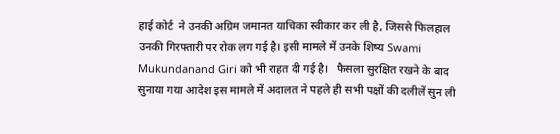हाई कोर्ट  ने उनकी अग्रिम जमानत याचिका स्वीकार कर ली है, जिससे फिलहाल उनकी गिरफ्तारी पर रोक लग गई है। इसी मामले में उनके शिष्य Swami Mukundanand Giri को भी राहत दी गई है।   फैसला सुरक्षित रखने के बाद सुनाया गया आदेश इस मामले में अदालत ने पहले ही सभी पक्षों की दलीलें सुन ली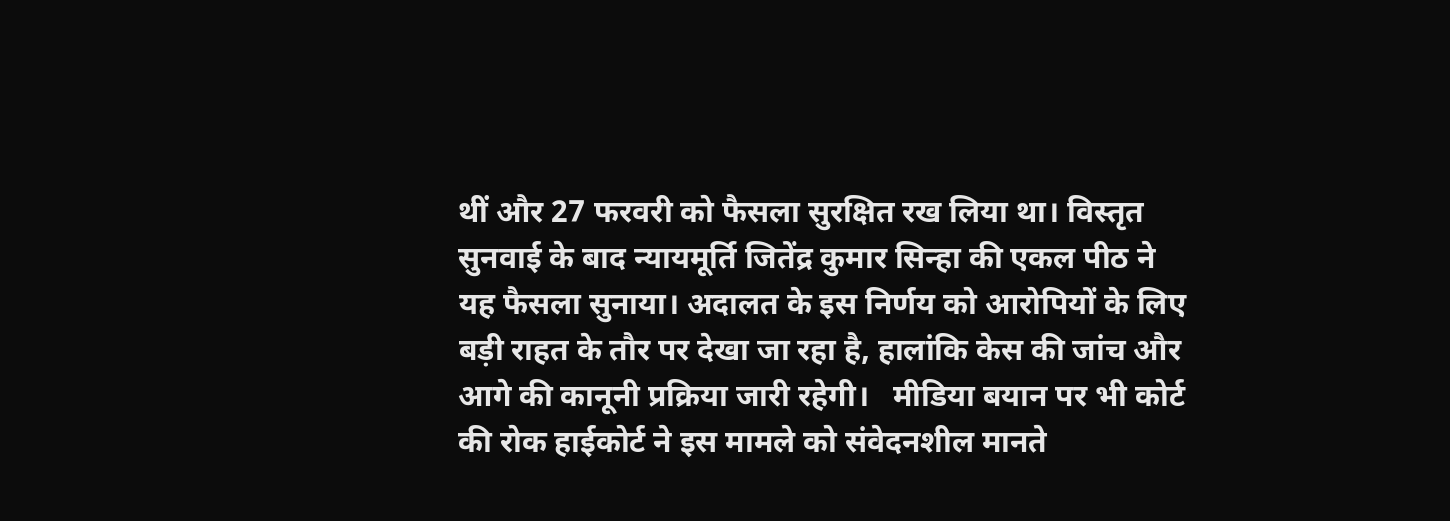थीं और 27 फरवरी को फैसला सुरक्षित रख लिया था। विस्तृत सुनवाई के बाद न्यायमूर्ति जितेंद्र कुमार सिन्हा की एकल पीठ ने यह फैसला सुनाया। अदालत के इस निर्णय को आरोपियों के लिए बड़ी राहत के तौर पर देखा जा रहा है, हालांकि केस की जांच और आगे की कानूनी प्रक्रिया जारी रहेगी।   मीडिया बयान पर भी कोर्ट की रोक हाईकोर्ट ने इस मामले को संवेदनशील मानते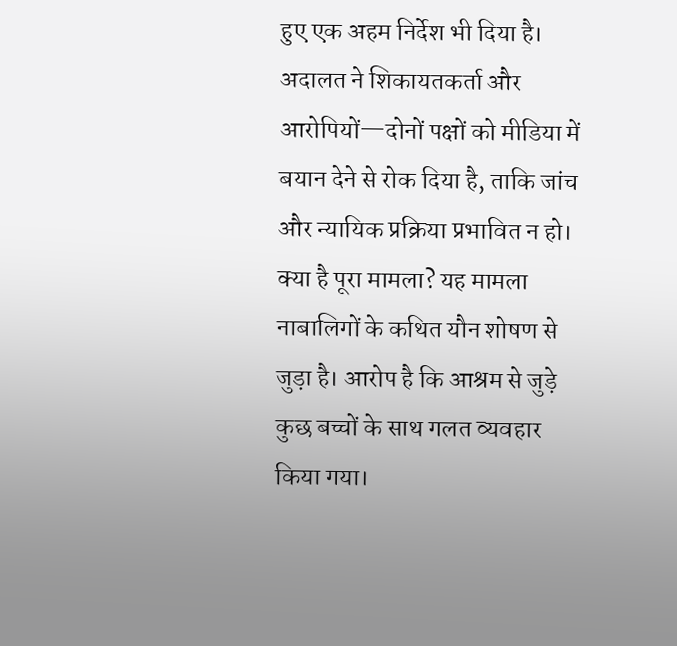हुए एक अहम निर्देश भी दिया है। अदालत ने शिकायतकर्ता और आरोपियों—दोनों पक्षों को मीडिया में बयान देने से रोक दिया है, ताकि जांच और न्यायिक प्रक्रिया प्रभावित न हो।   क्या है पूरा मामला? यह मामला नाबालिगों के कथित यौन शोषण से जुड़ा है। आरोप है कि आश्रम से जुड़े कुछ बच्चों के साथ गलत व्यवहार किया गया।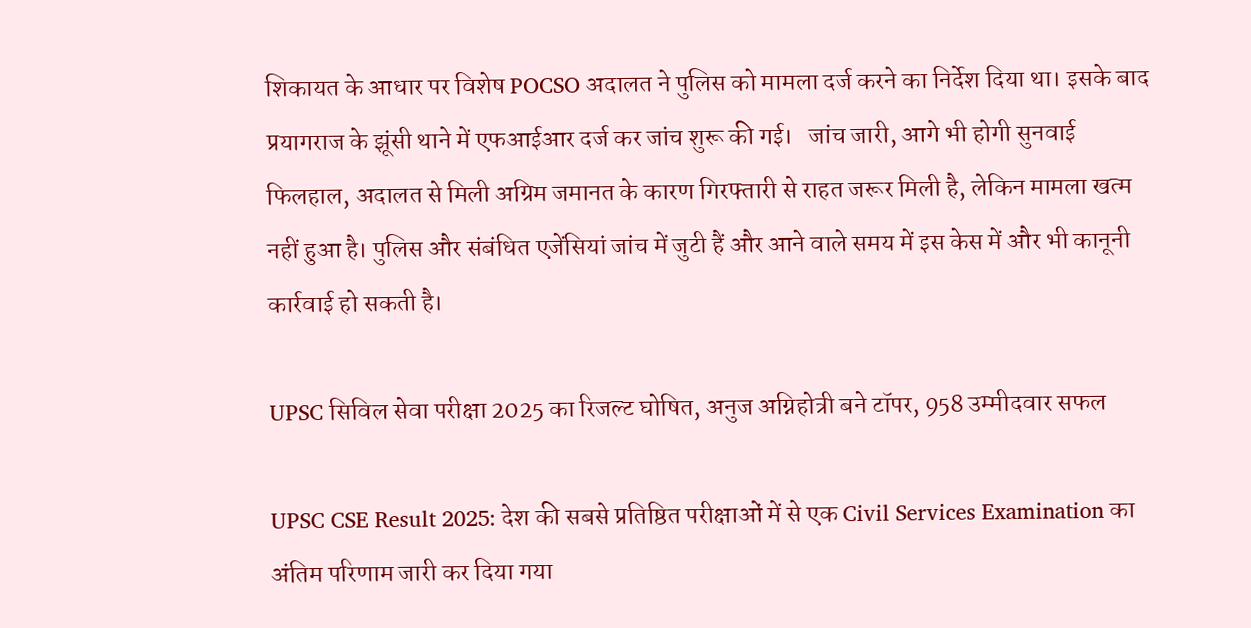शिकायत के आधार पर विशेष POCSO अदालत ने पुलिस को मामला दर्ज करने का निर्देश दिया था। इसके बाद प्रयागराज के झूंसी थाने में एफआईआर दर्ज कर जांच शुरू की गई।   जांच जारी, आगे भी होगी सुनवाई फिलहाल, अदालत से मिली अग्रिम जमानत के कारण गिरफ्तारी से राहत जरूर मिली है, लेकिन मामला खत्म नहीं हुआ है। पुलिस और संबंधित एजेंसियां जांच में जुटी हैं और आने वाले समय में इस केस में और भी कानूनी कार्रवाई हो सकती है।

UPSC सिविल सेवा परीक्षा 2025 का रिजल्ट घोषित, अनुज अग्निहोत्री बने टॉपर, 958 उम्मीदवार सफल

UPSC CSE Result 2025: देश की सबसे प्रतिष्ठित परीक्षाओं में से एक Civil Services Examination का अंतिम परिणाम जारी कर दिया गया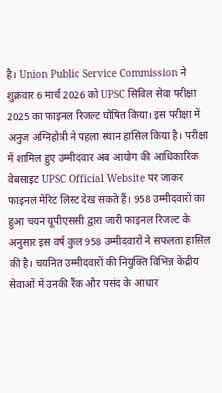है। Union Public Service Commission ने शुक्रवार 6 मार्च 2026 को UPSC सिविल सेवा परीक्षा 2025 का फाइनल रिजल्ट घोषित किया। इस परीक्षा में अनुज अग्निहोत्री ने पहला स्थान हासिल किया है। परीक्षा में शामिल हुए उम्मीदवार अब आयोग की आधिकारिक वेबसाइट UPSC Official Website पर जाकर फाइनल मेरिट लिस्ट देख सकते हैं। 958 उम्मीदवारों का हुआ चयन यूपीएससी द्वारा जारी फाइनल रिजल्ट के अनुसार इस वर्ष कुल 958 उम्मीदवारों ने सफलता हासिल की है। चयनित उम्मीदवारों की नियुक्ति विभिन्न केंद्रीय सेवाओं में उनकी रैंक और पसंद के आधार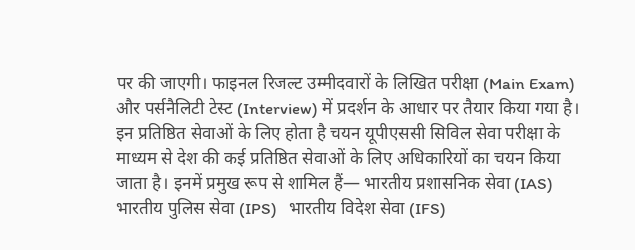पर की जाएगी। फाइनल रिजल्ट उम्मीदवारों के लिखित परीक्षा (Main Exam) और पर्सनैलिटी टेस्ट (Interview) में प्रदर्शन के आधार पर तैयार किया गया है। इन प्रतिष्ठित सेवाओं के लिए होता है चयन यूपीएससी सिविल सेवा परीक्षा के माध्यम से देश की कई प्रतिष्ठित सेवाओं के लिए अधिकारियों का चयन किया जाता है। इनमें प्रमुख रूप से शामिल हैं— भारतीय प्रशासनिक सेवा (IAS)   भारतीय पुलिस सेवा (IPS)   भारतीय विदेश सेवा (IFS)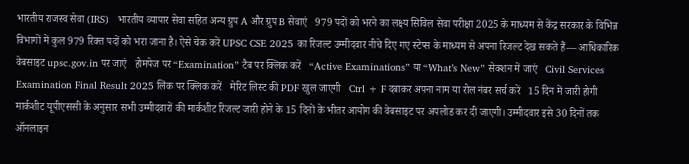भारतीय राजस्व सेवा (IRS)   भारतीय व्यापार सेवा सहित अन्य ग्रुप A और ग्रुप B सेवाएं   979 पदों को भरने का लक्ष्य सिविल सेवा परीक्षा 2025 के माध्यम से केंद्र सरकार के विभिन्न विभागों में कुल 979 रिक्त पदों को भरा जाना है। ऐसे चेक करें UPSC CSE 2025 का रिजल्ट उम्मीदवार नीचे दिए गए स्टेप्स के माध्यम से अपना रिजल्ट देख सकते हैं— आधिकारिक वेबसाइट upsc.gov.in पर जाएं   होमपेज पर “Examination” टैब पर क्लिक करें   “Active Examinations” या “What’s New” सेक्शन में जाएं   Civil Services Examination Final Result 2025 लिंक पर क्लिक करें   मेरिट लिस्ट की PDF खुल जाएगी   Ctrl + F दबाकर अपना नाम या रोल नंबर सर्च करें   15 दिन में जारी होगी मार्कशीट यूपीएससी के अनुसार सभी उम्मीदवारों की मार्कशीट रिजल्ट जारी होने के 15 दिनों के भीतर आयोग की वेबसाइट पर अपलोड कर दी जाएगी। उम्मीदवार इसे 30 दिनों तक ऑनलाइन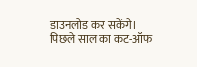डाउनलोड कर सकेंगे। पिछले साल का कट-ऑफ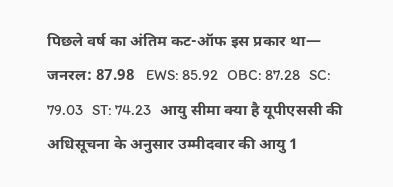पिछले वर्ष का अंतिम कट-ऑफ इस प्रकार था— जनरल: 87.98   EWS: 85.92   OBC: 87.28   SC: 79.03   ST: 74.23   आयु सीमा क्या है यूपीएससी की अधिसूचना के अनुसार उम्मीदवार की आयु 1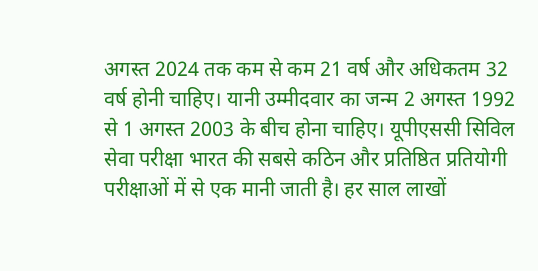अगस्त 2024 तक कम से कम 21 वर्ष और अधिकतम 32 वर्ष होनी चाहिए। यानी उम्मीदवार का जन्म 2 अगस्त 1992 से 1 अगस्त 2003 के बीच होना चाहिए। यूपीएससी सिविल सेवा परीक्षा भारत की सबसे कठिन और प्रतिष्ठित प्रतियोगी परीक्षाओं में से एक मानी जाती है। हर साल लाखों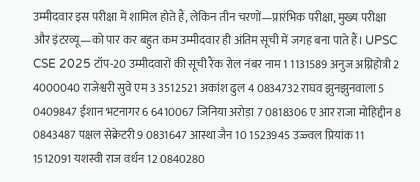उम्मीदवार इस परीक्षा में शामिल होते हैं, लेकिन तीन चरणों—प्रारंभिक परीक्षा, मुख्य परीक्षा और इंटरव्यू—को पार कर बहुत कम उम्मीदवार ही अंतिम सूची में जगह बना पाते हैं। UPSC CSE 2025 टॉप-20 उम्मीदवारों की सूची रैंक रोल नंबर नाम 1 1131589 अनुज अग्निहोत्री 2 4000040 राजेश्वरी सुवे एम 3 3512521 अकांश ढुल 4 0834732 राघव झुनझुनवाला 5 0409847 ईशान भटनागर 6 6410067 जिनिया अरोड़ा 7 0818306 ए आर राजा मोहिद्दीन 8 0843487 पक्षल सेक्रेटरी 9 0831647 आस्था जैन 10 1523945 उज्ज्वल प्रियांक 11 1512091 यशस्वी राज वर्धन 12 0840280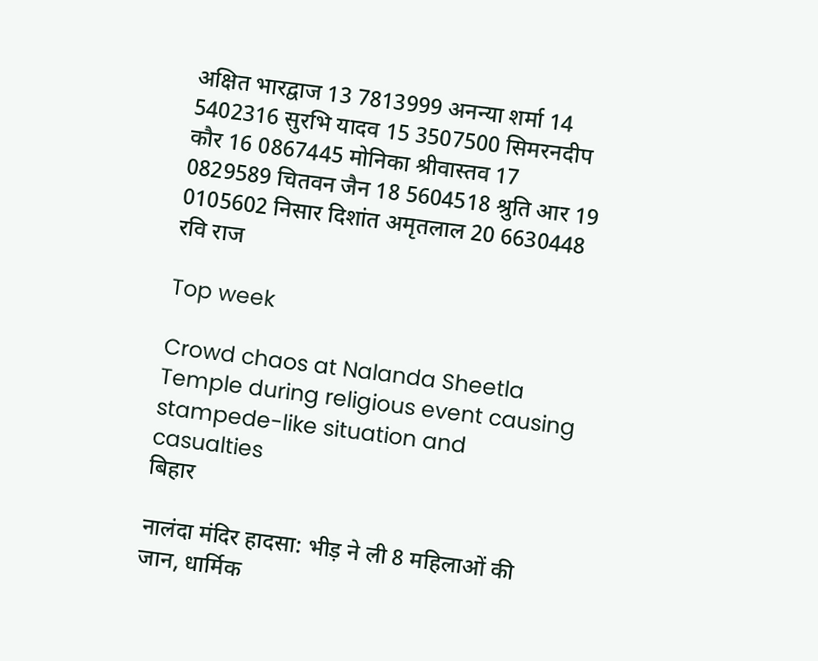अक्षित भारद्वाज 13 7813999 अनन्या शर्मा 14 5402316 सुरभि यादव 15 3507500 सिमरनदीप कौर 16 0867445 मोनिका श्रीवास्तव 17 0829589 चितवन जैन 18 5604518 श्रुति आर 19 0105602 निसार दिशांत अमृतलाल 20 6630448 रवि राज

Top week

Crowd chaos at Nalanda Sheetla Temple during religious event causing stampede-like situation and casualties
बिहार

नालंदा मंदिर हादसा: भीड़ ने ली 8 महिलाओं की जान, धार्मिक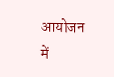आयोजन में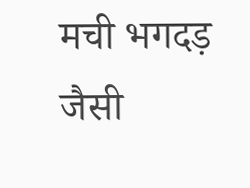मची भगदड़ जैसी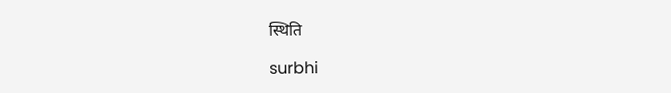स्थिति

surbhi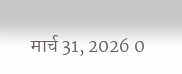मार्च 31, 2026 0